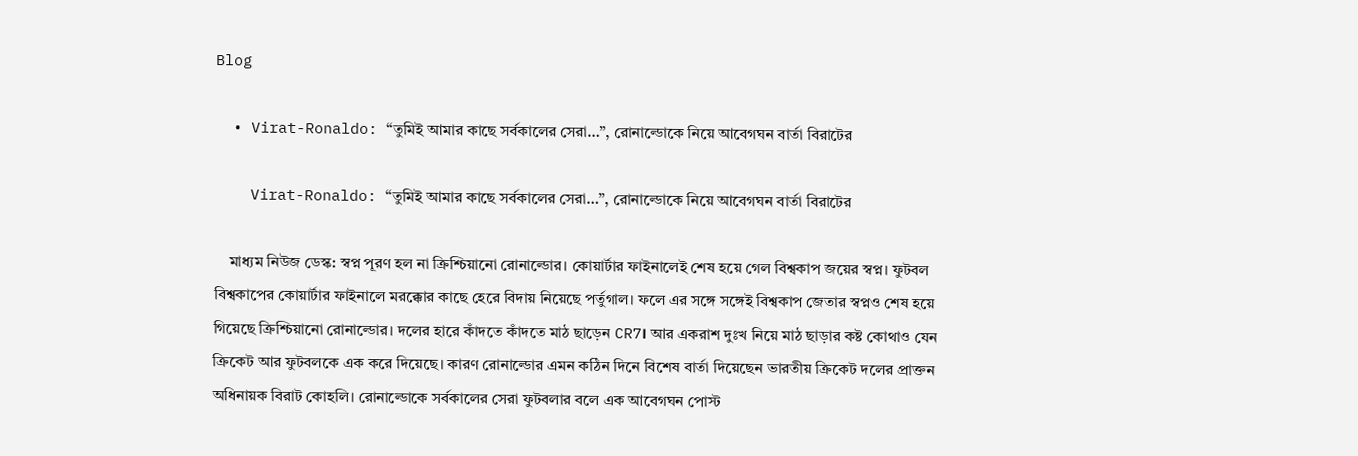Blog

  • Virat-Ronaldo: “তুমিই আমার কাছে সর্বকালের সেরা…”, রোনাল্ডোকে নিয়ে আবেগঘন বার্তা বিরাটের

    Virat-Ronaldo: “তুমিই আমার কাছে সর্বকালের সেরা…”, রোনাল্ডোকে নিয়ে আবেগঘন বার্তা বিরাটের

    মাধ্যম নিউজ ডেস্ক: স্বপ্ন পূরণ হল না ক্রিশ্চিয়ানো রোনাল্ডোর। কোয়ার্টার ফাইনালেই শেষ হয়ে গেল বিশ্বকাপ জয়ের স্বপ্ন। ফুটবল বিশ্বকাপের কোয়ার্টার ফাইনালে মরক্কোর কাছে হেরে বিদায় নিয়েছে পর্তুগাল। ফলে এর সঙ্গে সঙ্গেই বিশ্বকাপ জেতার স্বপ্নও শেষ হয়ে গিয়েছে ক্রিশ্চিয়ানো রোনাল্ডোর। দলের হারে কাঁদতে কাঁদতে মাঠ ছাড়েন CR7। আর একরাশ দুঃখ নিয়ে মাঠ ছাড়ার কষ্ট কোথাও যেন ক্রিকেট আর ফুটবলকে এক করে দিয়েছে। কারণ রোনাল্ডোর এমন কঠিন দিনে বিশেষ বার্তা দিয়েছেন ভারতীয় ক্রিকেট দলের প্রাক্তন অধিনায়ক বিরাট কোহলি। রোনাল্ডোকে সর্বকালের সেরা ফুটবলার বলে এক আবেগঘন পোস্ট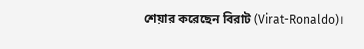শেয়ার করেছেন বিরাট (Virat-Ronaldo)।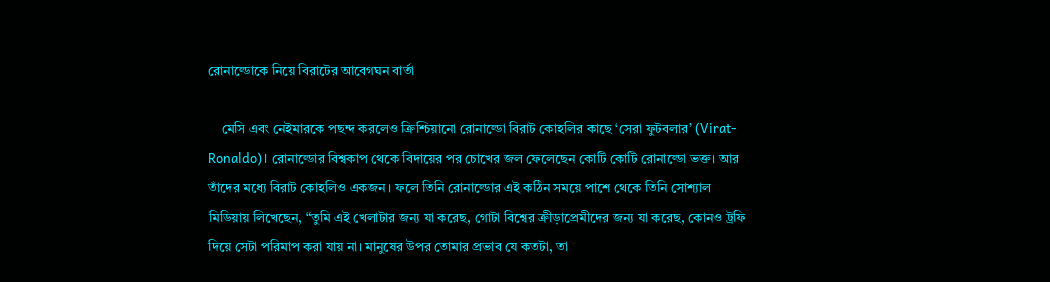রোনাল্ডোকে নিয়ে বিরাটের আবেগঘন বার্তা

    মেসি এবং নেইমারকে পছন্দ করলেও ক্রিশ্চিয়ানো রোনাল্ডো বিরাট কোহলির কাছে ‘সেরা ফুটবলার’ (Virat-Ronaldo)। রোনাল্ডোর বিশ্বকাপ থেকে বিদায়ের পর চোখের জল ফেলেছেন কোটি কোটি রোনাল্ডো ভক্ত। আর তাঁদের মধ্যে বিরাট কোহলিও একজন। ফলে তিনি রোনাল্ডোর এই কঠিন সময়ে পাশে থেকে তিনি সোশ্যাল মিডিয়ায় লিখেছেন, “তুমি এই খেলাটার জন্য যা করেছ, গোটা বিশ্বের ক্রীড়াপ্রেমীদের জন্য যা করেছ, কোনও ট্রফি দিয়ে সেটা পরিমাপ করা যায় না। মানুষের উপর তোমার প্রভাব যে কতটা, তা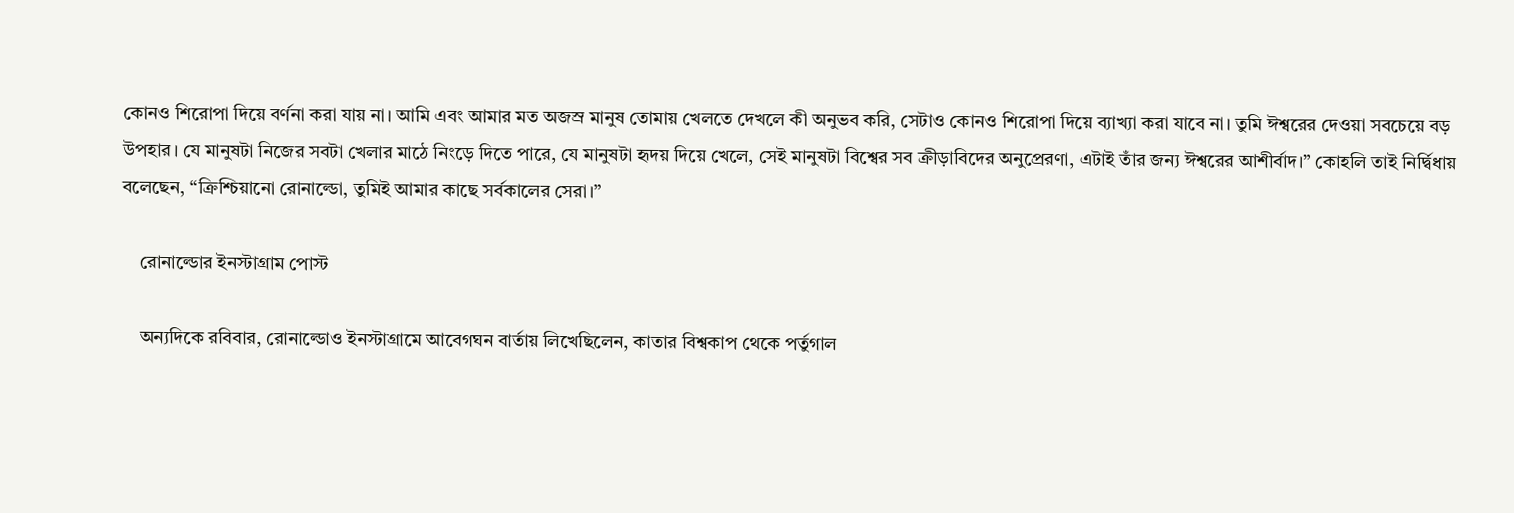কোনও শিরোপা দিয়ে বর্ণনা করা যায় না। আমি এবং আমার মত অজস্র মানুষ তোমায় খেলতে দেখলে কী অনুভব করি, সেটাও কোনও শিরোপা দিয়ে ব্যাখ্যা করা যাবে না। তুমি ঈশ্বরের দেওয়া সবচেয়ে বড় উপহার। যে মানুষটা নিজের সবটা খেলার মাঠে নিংড়ে দিতে পারে, যে মানুষটা হৃদয় দিয়ে খেলে, সেই মানুষটা বিশ্বের সব ক্রীড়াবিদের অনুপ্রেরণা, এটাই তাঁর জন্য ঈশ্বরের আশীর্বাদ।” কোহলি তাই নির্দ্বিধায় বলেছেন, “ক্রিশ্চিয়ানো রোনাল্ডো, তুমিই আমার কাছে সর্বকালের সেরা।”

    রোনাল্ডোর ইনস্টাগ্রাম পোস্ট

    অন্যদিকে রবিবার, রোনাল্ডোও ইনস্টাগ্রামে আবেগঘন বার্তায় লিখেছিলেন, কাতার বিশ্বকাপ থেকে পর্তুগাল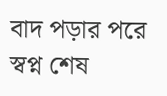বাদ পড়ার পরে স্বপ্ন শেষ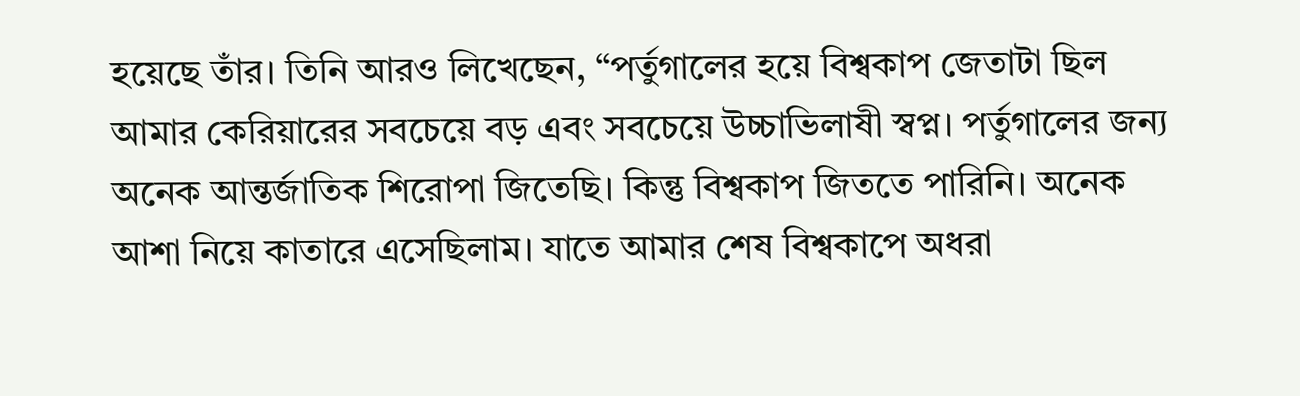হয়েছে তাঁর। তিনি আরও লিখেছেন, “পর্তুগালের হয়ে বিশ্বকাপ জেতাটা ছিল আমার কেরিয়ারের সবচেয়ে বড় এবং সবচেয়ে উচ্চাভিলাষী স্বপ্ন। পর্তুগালের জন্য অনেক আন্তর্জাতিক শিরোপা জিতেছি। কিন্তু বিশ্বকাপ জিততে পারিনি। অনেক আশা নিয়ে কাতারে এসেছিলাম। যাতে আমার শেষ বিশ্বকাপে অধরা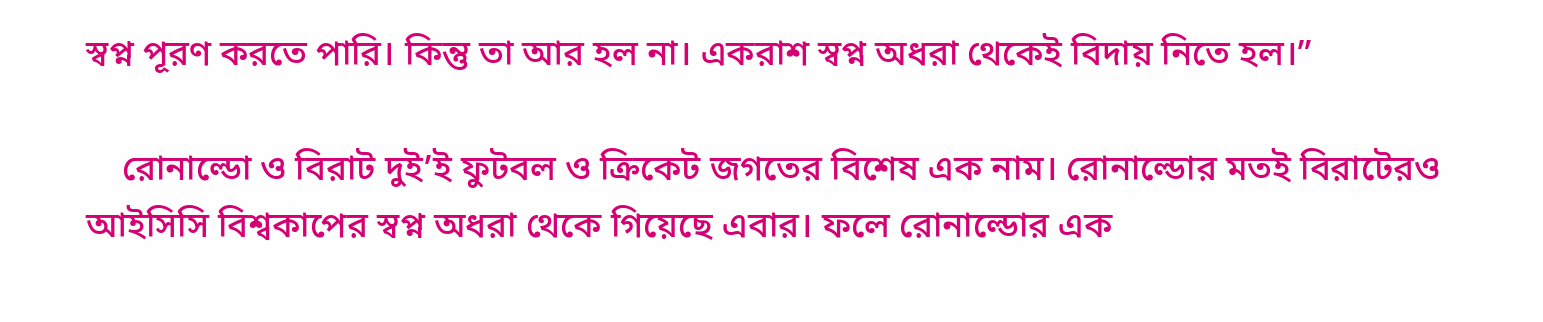স্বপ্ন পূরণ করতে পারি। কিন্তু তা আর হল না। একরাশ স্বপ্ন অধরা থেকেই বিদায় নিতে হল।”

    রোনাল্ডো ও বিরাট দুই’ই ফুটবল ও ক্রিকেট জগতের বিশেষ এক নাম। রোনাল্ডোর মতই বিরাটেরও আইসিসি বিশ্বকাপের স্বপ্ন অধরা থেকে গিয়েছে এবার। ফলে রোনাল্ডোর এক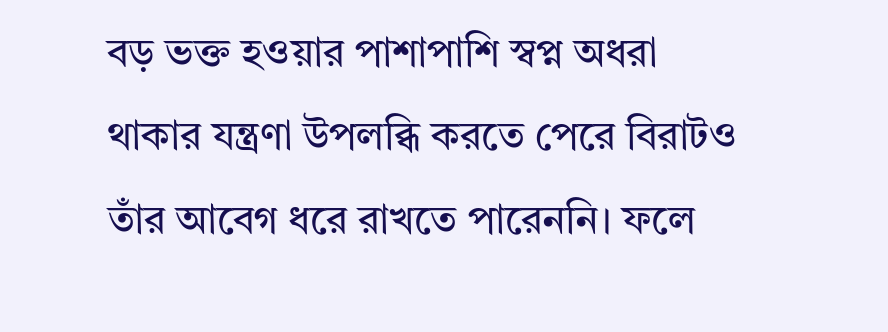বড় ভক্ত হওয়ার পাশাপাশি স্বপ্ন অধরা থাকার যন্ত্রণা উপলব্ধি করতে পেরে বিরাটও তাঁর আবেগ ধরে রাখতে পারেননি। ফলে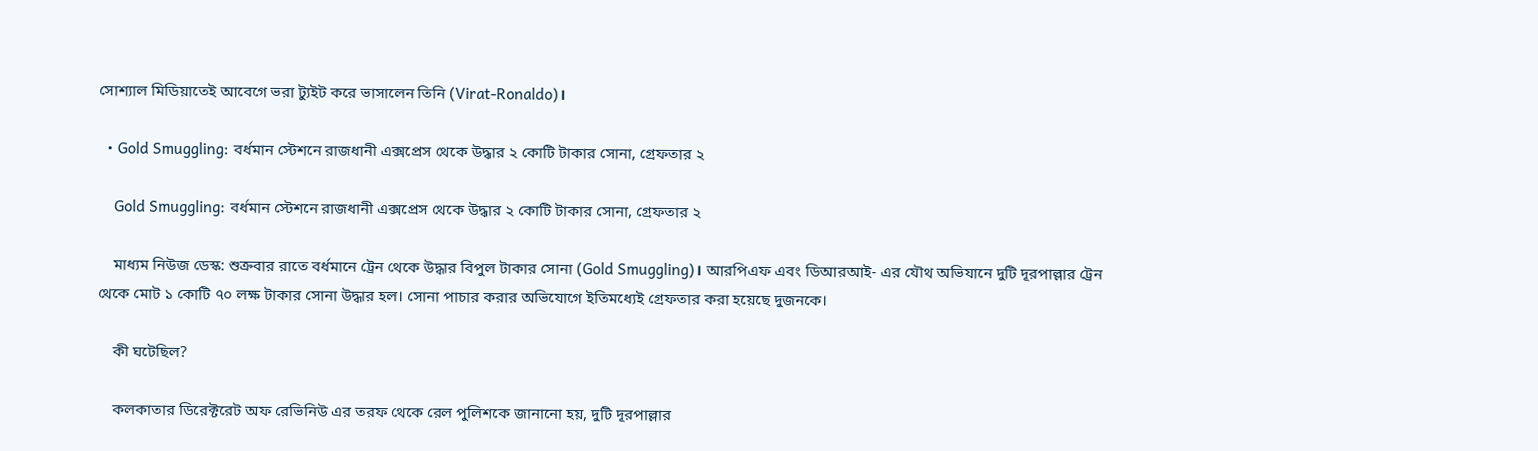সোশ্যাল মিডিয়াতেই আবেগে ভরা ট্যুইট করে ভাসালেন তিনি (Virat-Ronaldo)।

  • Gold Smuggling: বর্ধমান স্টেশনে রাজধানী এক্সপ্রেস থেকে উদ্ধার ২ কোটি টাকার সোনা, গ্রেফতার ২

    Gold Smuggling: বর্ধমান স্টেশনে রাজধানী এক্সপ্রেস থেকে উদ্ধার ২ কোটি টাকার সোনা, গ্রেফতার ২

    মাধ্যম নিউজ ডেস্ক: শুক্রবার রাতে বর্ধমানে ট্রেন থেকে উদ্ধার বিপুল টাকার সোনা (Gold Smuggling)। আরপিএফ এবং ডিআরআই- এর যৌথ অভিযানে দুটি দূরপাল্লার ট্রেন থেকে মোট ১ কোটি ৭০ লক্ষ টাকার সোনা উদ্ধার হল। সোনা পাচার করার অভিযোগে ইতিমধ্যেই গ্রেফতার করা হয়েছে দুজনকে।

    কী ঘটেছিল?

    কলকাতার ডিরেক্টরেট অফ রেভিনিউ এর তরফ থেকে রেল পুলিশকে জানানো হয়, দুটি দূরপাল্লার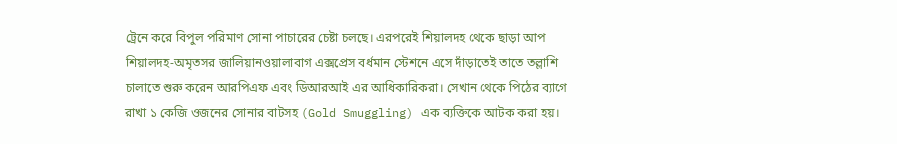ট্রেনে করে বিপুল পরিমাণ সোনা পাচারের চেষ্টা চলছে। এরপরেই শিয়ালদহ থেকে ছাড়া আপ শিয়ালদহ-অমৃতসর জালিয়ানওয়ালাবাগ এক্সপ্রেস বর্ধমান স্টেশনে এসে দাঁড়াতেই তাতে তল্লাশি চালাতে শুরু করেন আরপিএফ এবং ডিআরআই এর আধিকারিকরা। সেখান থেকে পিঠের ব্যাগে রাখা ১ কেজি ওজনের সোনার বাটসহ (Gold Smuggling) এক ব্যক্তিকে আটক করা হয়।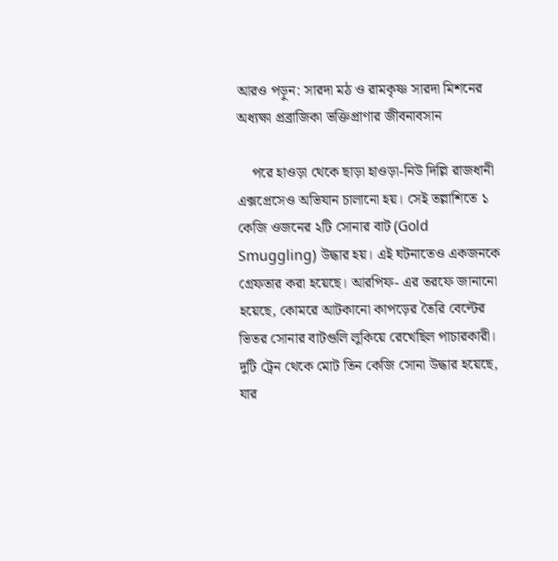আরও পড়ুন: সারদা মঠ ও রামকৃষ্ণ সারদা মিশনের অধ্যক্ষা প্রব্রাজিকা ভক্তিপ্রাণার জীবনাবসান

    পরে হাওড়া থেকে ছাড়া হাওড়া-নিউ দিল্লি রাজধানী এক্সপ্রেসেও অভিযান চালানো হয়। সেই তল্লাশিতে ১ কেজি ওজনের ২টি সোনার বাট (Gold Smuggling) উদ্ধার হয়। এই ঘটনাতেও একজনকে গ্রেফতার করা হয়েছে। আরপিফ- এর তরফে জানানো হয়েছে, কোমরে আটকানো কাপড়ের তৈরি বেল্টের ভিতর সোনার বাটগুলি লুকিয়ে রেখেছিল পাচারকারী। দুটি ট্রেন থেকে মোট তিন কেজি সোনা উদ্ধার হয়েছে, যার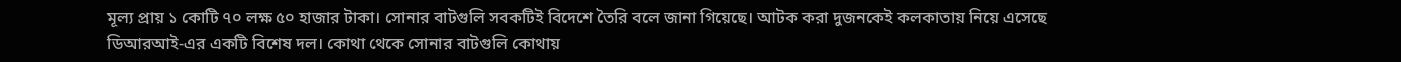মূল্য প্রায় ১ কোটি ৭০ লক্ষ ৫০ হাজার টাকা। সোনার বাটগুলি সবকটিই বিদেশে তৈরি বলে জানা গিয়েছে। আটক করা দুজনকেই কলকাতায় নিয়ে এসেছে ডিআরআই-এর একটি বিশেষ দল। কোথা থেকে সোনার বাটগুলি কোথায়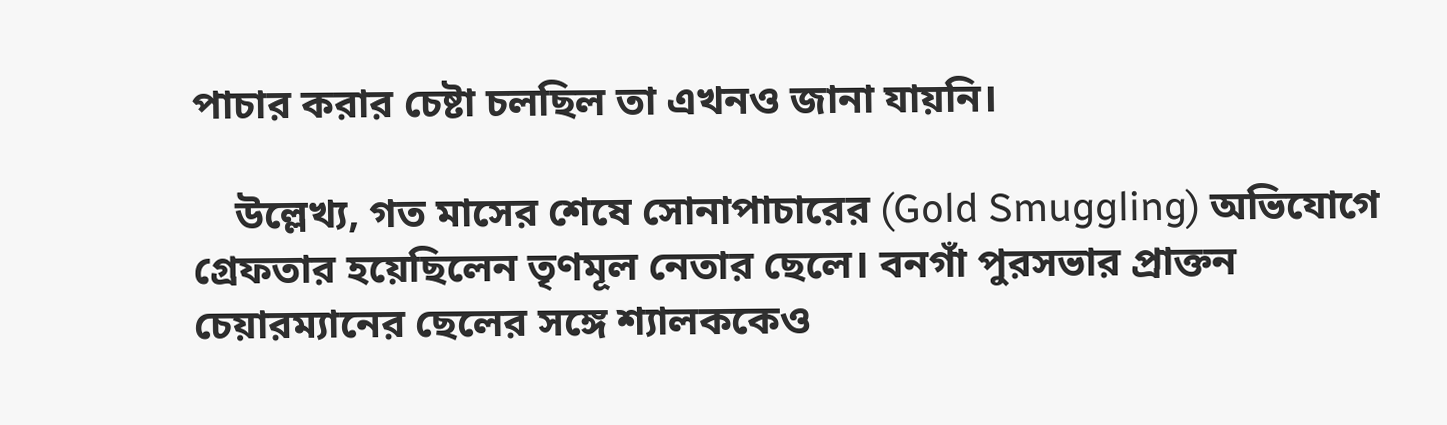পাচার করার চেষ্টা চলছিল তা এখনও জানা যায়নি।

    উল্লেখ্য, গত মাসের শেষে সোনাপাচারের (Gold Smuggling) অভিযোগে গ্রেফতার হয়েছিলেন তৃণমূল নেতার ছেলে। বনগাঁ পুরসভার প্রাক্তন চেয়ারম্যানের ছেলের সঙ্গে শ্যালককেও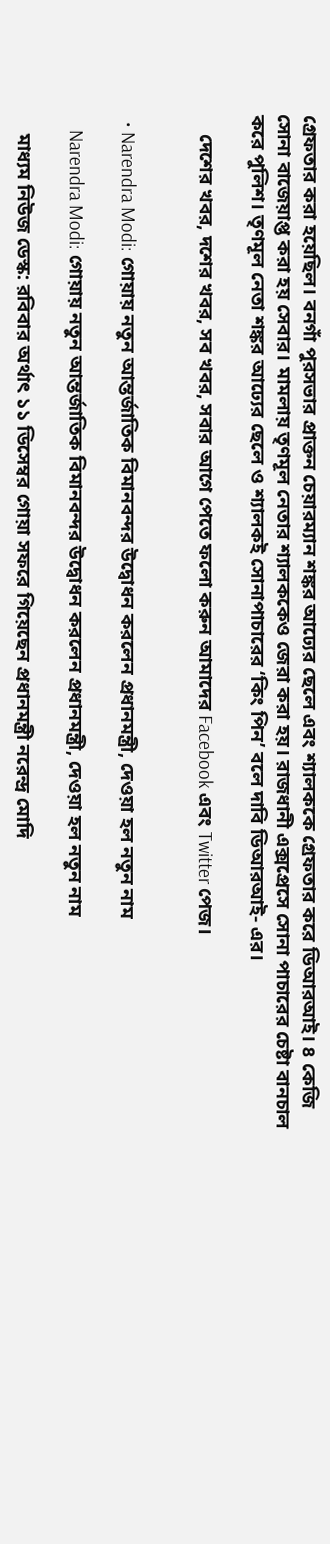গ্রেফতার করা হয়েছিল। বনগাঁ পুরসভার প্রাক্তন চেয়ারম্যান শঙ্কর আঢ্যের ছেলে এবং শ্যালককে গ্রেফতার করে ডিআরআই। ৪ কেজি সোনা বাজেয়াপ্ত করা হয় সেবার। মামলায় তৃণমূল নেতার শ্যালককেও জেরা করা হয়। রাজধানী এক্সপ্রেসে সোনা পাচারের চেষ্টা বানচাল করে পুলিশ। তৃণমূল নেতা শঙ্কর আঢ্যের ছেলে ও শ্যালকই সোনাপাচারের ‘কিং পিন’ বলে দাবি ডিআরআই- এর।

    দেশের খবর, দশের খবর, সব খবর, সবার আগে পেতে ফলো করুন আমাদের Facebook এবং Twitter পেজ।


  • Narendra Modi: গোয়ায় নতুন আন্তর্জাতিক বিমানবন্দর উদ্বোধন করলেন প্রধানমন্ত্রী, দেওয়া হল নতুন নাম

    Narendra Modi: গোয়ায় নতুন আন্তর্জাতিক বিমানবন্দর উদ্বোধন করলেন প্রধানমন্ত্রী, দেওয়া হল নতুন নাম

    মাধ্যম নিউজ ডেস্ক: রবিবার অর্থাৎ ১১ ডিসেম্বর গোয়া সফরে গিয়েছেন প্রধানমন্ত্রী নরেন্দ্র মোদি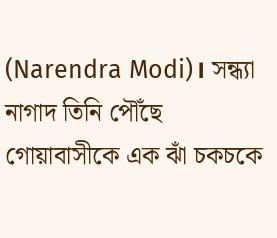(Narendra Modi)। সন্ধ্যা নাগাদ তিনি পৌঁছে গোয়াবাসীকে এক ঝাঁ চকচকে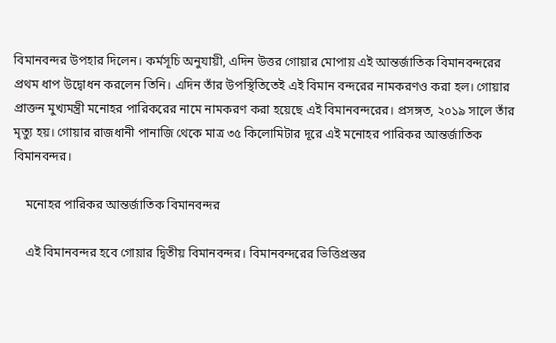বিমানবন্দর উপহার দিলেন। কর্মসূচি অনুযায়ী, এদিন উত্তর গোয়ার মোপায় এই আন্তর্জাতিক বিমানবন্দরের প্রথম ধাপ উদ্বোধন করলেন তিনি। এদিন তাঁর উপস্থিতিতেই এই বিমান বন্দরের নামকরণও করা হল। গোয়ার প্রাক্তন মুখ্যমন্ত্রী মনোহর পারিকরের নামে নামকরণ করা হয়েছে এই বিমানবন্দরের। প্রসঙ্গত, ২০১৯ সালে তাঁর মৃত্যু হয়। গোয়ার রাজধানী পানাজি থেকে মাত্র ৩৫ কিলোমিটার দূরে এই মনোহর পারিকর আন্তর্জাতিক বিমানবন্দর।

    মনোহর পারিকর আন্তর্জাতিক বিমানবন্দর

    এই বিমানবন্দর হবে গোয়ার দ্বিতীয় বিমানবন্দর। বিমানবন্দরের ভিত্তিপ্রস্তর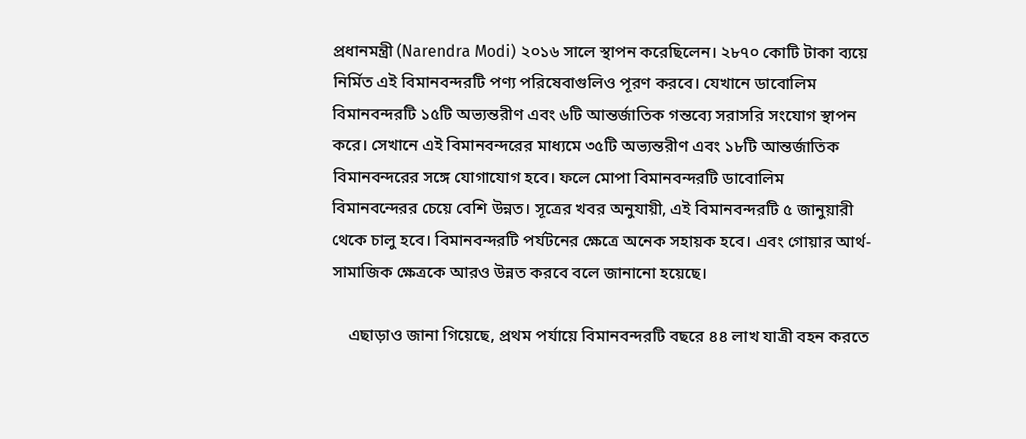প্রধানমন্ত্রী (Narendra Modi) ২০১৬ সালে স্থাপন করেছিলেন। ২৮৭০ কোটি টাকা ব্যয়ে নির্মিত এই বিমানবন্দরটি পণ্য পরিষেবাগুলিও পূরণ করবে। যেখানে ডাবোলিম বিমানবন্দরটি ১৫টি অভ্যন্তরীণ এবং ৬টি আন্তর্জাতিক গন্তব্যে সরাসরি সংযোগ স্থাপন করে। সেখানে এই বিমানবন্দরের মাধ্যমে ৩৫টি অভ্যন্তরীণ এবং ১৮টি আন্তর্জাতিক বিমানবন্দরের সঙ্গে যোগাযোগ হবে। ফলে মোপা বিমানবন্দরটি ডাবোলিম বিমানবন্দেরর চেয়ে বেশি উন্নত। সূত্রের খবর অনুযায়ী, এই বিমানবন্দরটি ৫ জানুয়ারী থেকে চালু হবে। বিমানবন্দরটি পর্যটনের ক্ষেত্রে অনেক সহায়ক হবে। এবং গোয়ার আর্থ-সামাজিক ক্ষেত্রকে আরও উন্নত করবে বলে জানানো হয়েছে।

    এছাড়াও জানা গিয়েছে, প্রথম পর্যায়ে বিমানবন্দরটি বছরে ৪৪ লাখ যাত্রী বহন করতে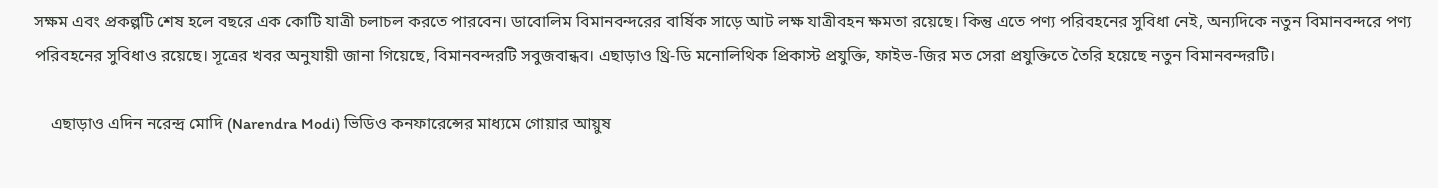সক্ষম এবং প্রকল্পটি শেষ হলে বছরে এক কোটি যাত্রী চলাচল করতে পারবেন। ডাবোলিম বিমানবন্দরের বার্ষিক সাড়ে আট লক্ষ যাত্রীবহন ক্ষমতা রয়েছে। কিন্তু এতে পণ্য পরিবহনের সুবিধা নেই, অন্যদিকে নতুন বিমানবন্দরে পণ্য পরিবহনের সুবিধাও রয়েছে। সূত্রের খবর অনুযায়ী জানা গিয়েছে, বিমানবন্দরটি সবুজবান্ধব। এছাড়াও থ্রি-ডি মনোলিথিক প্রিকাস্ট প্রযুক্তি, ফাইভ-জির মত সেরা প্রযুক্তিতে তৈরি হয়েছে নতুন বিমানবন্দরটি।

    এছাড়াও এদিন নরেন্দ্র মোদি (Narendra Modi) ভিডিও কনফারেন্সের মাধ্যমে গোয়ার আয়ুষ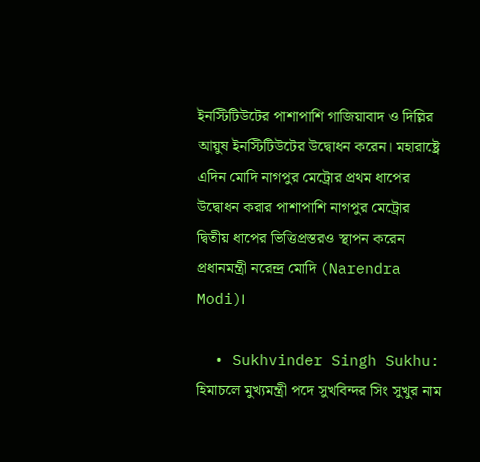ইনস্টিটিউটের পাশাপাশি গাজিয়াবাদ ও দিল্লির আয়ুষ ইনস্টিটিউটের উদ্বোধন করেন। মহারাষ্ট্রে এদিন মোদি নাগপুর মেট্রোর প্রথম ধাপের উদ্বোধন করার পাশাপাশি নাগপুর মেট্রোর দ্বিতীয় ধাপের ভিত্তিপ্রস্তরও স্থাপন করেন প্রধানমন্ত্রী নরেন্দ্র মোদি (Narendra Modi)।

  • Sukhvinder Singh Sukhu: হিমাচলে মুখ্যমন্ত্রী পদে সুখবিন্দর সিং সুখুর নাম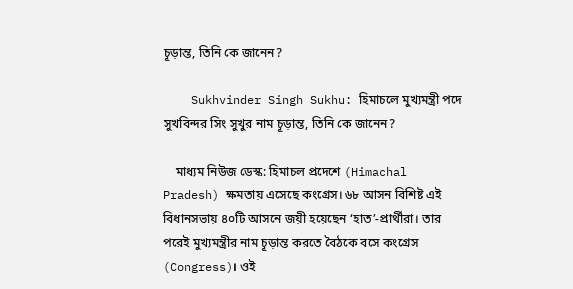চূড়ান্ত, তিনি কে জানেন?

    Sukhvinder Singh Sukhu: হিমাচলে মুখ্যমন্ত্রী পদে সুখবিন্দর সিং সুখুর নাম চূড়ান্ত, তিনি কে জানেন?

    মাধ্যম নিউজ ডেস্ক: হিমাচল প্রদেশে (Himachal Pradesh) ক্ষমতায় এসেছে কংগ্রেস। ৬৮ আসন বিশিষ্ট এই বিধানসভায় ৪০টি আসনে জয়ী হয়েছেন ‘হাত’-প্রার্থীরা। তার পরেই মুখ্যমন্ত্রীর নাম চূড়ান্ত করতে বৈঠকে বসে কংগ্রেস (Congress)। ওই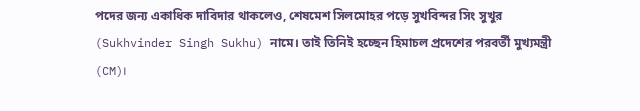পদের জন্য একাধিক দাবিদার থাকলেও, শেষমেশ সিলমোহর পড়ে সুখবিন্দর সিং সুখুর (Sukhvinder Singh Sukhu) নামে। তাই তিনিই হচ্ছেন হিমাচল প্রদেশের পরবর্তী মুখ্যমন্ত্রী (CM)।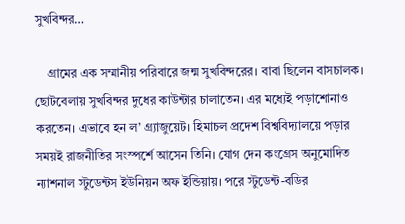সুখবিন্দর…

    গ্রামের এক সম্মানীয় পরিবারে জন্ম সুখবিন্দরের। বাবা ছিলেন বাসচালক। ছোটবেলায় সুখবিন্দর দুধের কাউন্টার চালাতেন। এর মধ্যেই পড়াশোনাও করতেন। এভাবে হন ল’ গ্র্যাজুয়েট। হিমাচল প্রদেশ বিশ্ববিদ্যালয়ে পড়ার সময়ই রাজনীতির সংস্পর্শে আসেন তিনি। যোগ দেন কংগ্রেস অনুমোদিত ন্যাশনাল স্টুডেন্টস ইউনিয়ন অফ ইন্ডিয়ায়। পরে স্টুডেন্ট-বডির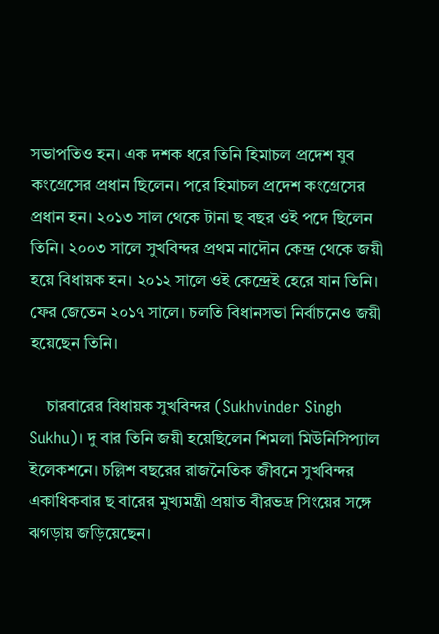সভাপতিও হন। এক দশক ধরে তিনি হিমাচল প্রদেশ যুব কংগ্রেসের প্রধান ছিলেন। পরে হিমাচল প্রদেশ কংগ্রেসের প্রধান হন। ২০১৩ সাল থেকে টানা ছ বছর ওই পদে ছিলেন তিনি। ২০০৩ সালে সুখবিন্দর প্রথম নাদৌন কেন্দ্র থেকে জয়ী হয়ে বিধায়ক হন। ২০১২ সালে ওই কেন্দ্রেই হেরে যান তিনি। ফের জেতেন ২০১৭ সালে। চলতি বিধানসভা নির্বাচনেও জয়ী হয়েছেন তিনি।

    চারবারের বিধায়ক সুখবিন্দর (Sukhvinder Singh Sukhu)। দু বার তিনি জয়ী হয়েছিলেন শিমলা মিউনিসিপ্যাল ইলেকশনে। চল্লিশ বছরের রাজনৈতিক জীবনে সুখবিন্দর একাধিকবার ছ বারের মুখ্যমন্ত্রী প্রয়াত বীরভদ্র সিংয়ের সঙ্গে ঝগড়ায় জড়িয়েছেন।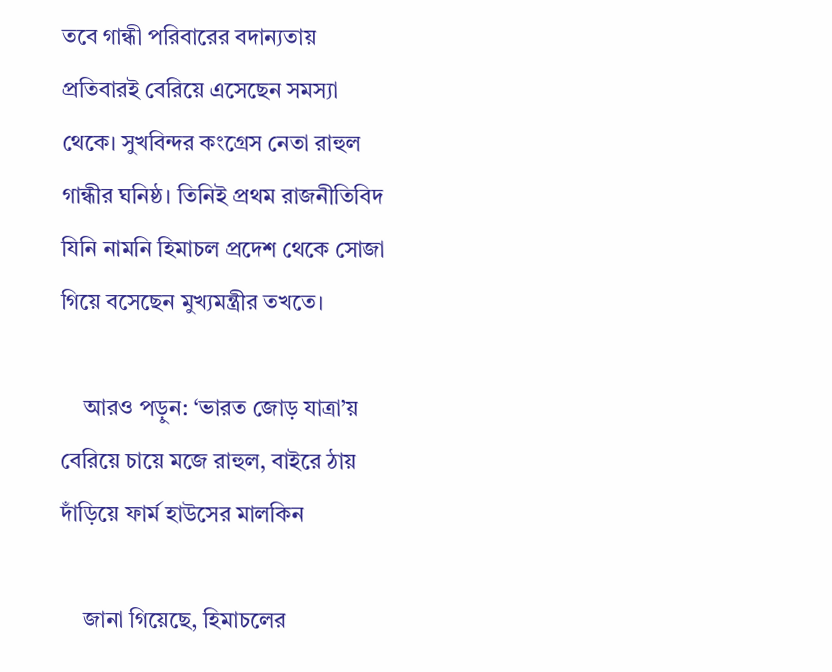তবে গান্ধী পরিবারের বদান্যতায় প্রতিবারই বেরিয়ে এসেছেন সমস্যা থেকে। সুখবিন্দর কংগ্রেস নেতা রাহুল গান্ধীর ঘনিষ্ঠ। তিনিই প্রথম রাজনীতিবিদ যিনি নামনি হিমাচল প্রদেশ থেকে সোজা গিয়ে বসেছেন মুখ্যমন্ত্রীর তখতে।

    আরও পড়ুন: ‘ভারত জোড় যাত্রা’য় বেরিয়ে চায়ে মজে রাহুল, বাইরে ঠায় দাঁড়িয়ে ফার্ম হাউসের মালকিন

    জানা গিয়েছে, হিমাচলের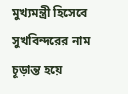মুখ্যমন্ত্রী হিসেবে সুখবিন্দরের নাম চূড়ান্ত হয়ে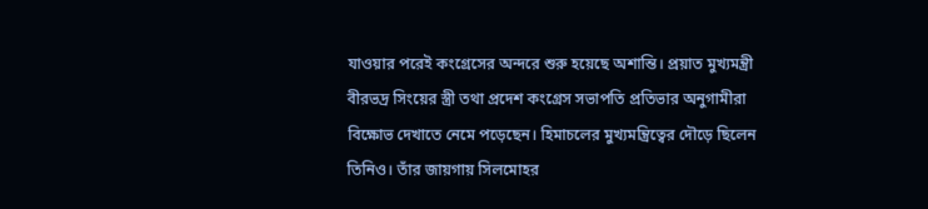যাওয়ার পরেই কংগ্রেসের অন্দরে শুরু হয়েছে অশান্তি। প্রয়াত মুখ্যমন্ত্রী বীরভদ্র সিংয়ের স্ত্রী তথা প্রদেশ কংগ্রেস সভাপতি প্রতিভার অনুগামীরা বিক্ষোভ দেখাতে নেমে পড়েছেন। হিমাচলের মুখ্যমন্ত্রিত্বের দৌড়ে ছিলেন তিনিও। তাঁর জায়গায় সিলমোহর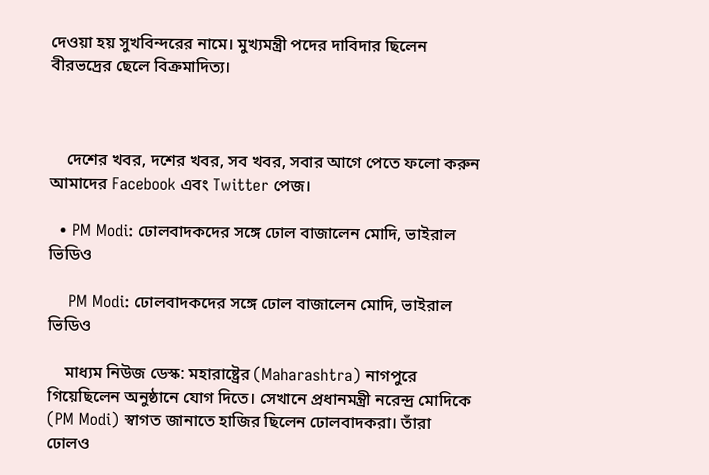দেওয়া হয় সুখবিন্দরের নামে। মুখ্যমন্ত্রী পদের দাবিদার ছিলেন বীরভদ্রের ছেলে বিক্রমাদিত্য।



    দেশের খবর, দশের খবর, সব খবর, সবার আগে পেতে ফলো করুন আমাদের Facebook এবং Twitter পেজ।

  • PM Modi: ঢোলবাদকদের সঙ্গে ঢোল বাজালেন মোদি, ভাইরাল ভিডিও

    PM Modi: ঢোলবাদকদের সঙ্গে ঢোল বাজালেন মোদি, ভাইরাল ভিডিও

    মাধ্যম নিউজ ডেস্ক: মহারাষ্ট্রের (Maharashtra) নাগপুরে গিয়েছিলেন অনুষ্ঠানে যোগ দিতে। সেখানে প্রধানমন্ত্রী নরেন্দ্র মোদিকে (PM Modi) স্বাগত জানাতে হাজির ছিলেন ঢোলবাদকরা। তাঁরা ঢোলও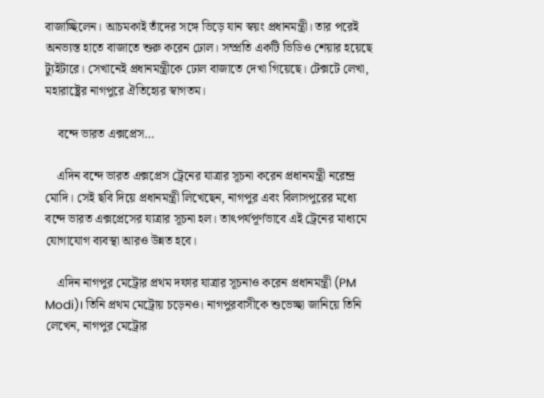বাজাচ্ছিলেন। আচমকাই তাঁদের সঙ্গে ভিড়ে যান স্বয়ং প্রধানমন্ত্রী। তার পরেই অনভ্যস্ত হাতে বাজাতে শুরু করেন ঢোল। সম্প্রতি একটি ভিডিও শেয়ার হয়েছে ট্যুইটারে। সেখানেই প্রধানমন্ত্রীকে ঢোল বাজাতে দেখা গিয়েছে। টেক্সটে লেখা, মহারাষ্ট্রের নাগপুরে ঐতিহ্যের স্বাগতম।

    বন্দে ভারত এক্সপ্রেস…

    এদিন বন্দে ভারত এক্সপ্রেস ট্রেনের যাত্রার সূচনা করেন প্রধানমন্ত্রী নরেন্দ্র মোদি। সেই ছবি দিয়ে প্রধানমন্ত্রী লিখেছেন, নাগপুর এবং বিলাসপুরের মধ্যে বন্দে ভারত এক্সপ্রেসের যাত্রার সূচনা হল। তাৎপর্যপূর্ণভাবে এই ট্রেনের মাধ্যমে যোগাযোগ ব্যবস্থা আরও উন্নত হবে।

    এদিন নাগপুর মেট্রোর প্রথম দফার যাত্রার সূচনাও করেন প্রধানমন্ত্রী (PM Modi)। তিনি প্রথম মেট্রোয় চড়েনও। নাগপুরবাসীকে শুভেচ্ছা জানিয়ে তিনি লেখেন, নাগপুর মেট্রোর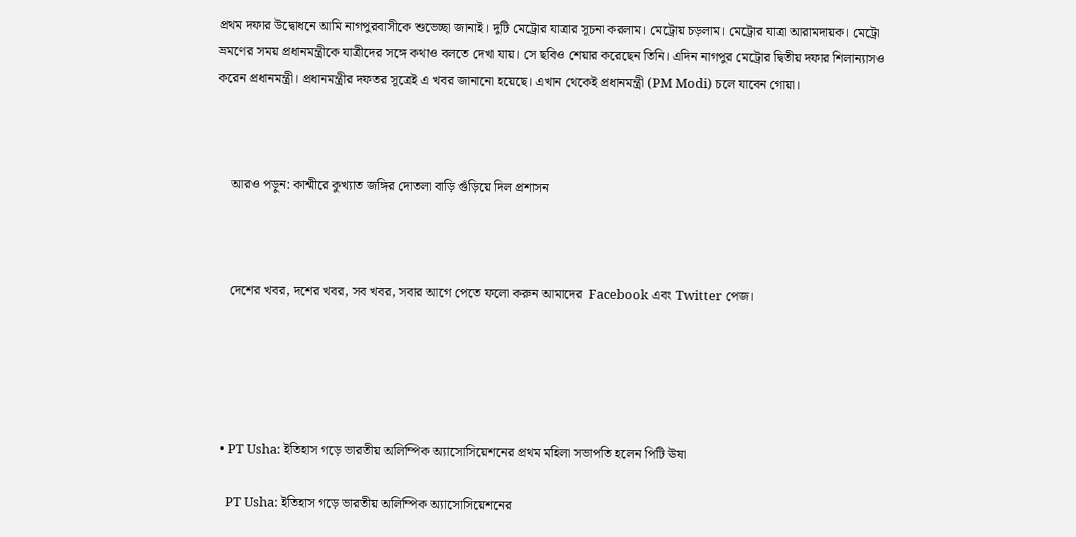প্রথম দফার উদ্বোধনে আমি নাগপুরবাসীকে শুভেচ্ছা জানাই। দুটি মেট্রোর যাত্রার সূচনা করলাম। মেট্রোয় চড়লাম। মেট্রোর যাত্রা আরামদায়ক। মেট্রো ভ্রমণের সময় প্রধানমন্ত্রীকে যাত্রীদের সঙ্গে কথাও বলতে দেখা যায়। সে ছবিও শেয়ার করেছেন তিনি। এদিন নাগপুর মেট্রোর দ্বিতীয় দফার শিলান্যাসও করেন প্রধানমন্ত্রী। প্রধানমন্ত্রীর দফতর সূত্রেই এ খবর জানানো হয়েছে। এখান থেকেই প্রধানমন্ত্রী (PM Modi) চলে যাবেন গোয়া।



    আরও পড়ুন: কাশ্মীরে কুখ্যাত জঙ্গির দোতলা বাড়ি গুঁড়িয়ে দিল প্রশাসন



    দেশের খবর, দশের খবর, সব খবর, সবার আগে পেতে ফলো করুন আমাদের  Facebook এবং Twitter পেজ।





  • PT Usha: ইতিহাস গড়ে ভারতীয় অলিম্পিক অ্যাসোসিয়েশনের প্রথম মহিলা সভাপতি হলেন পিটি ঊষা

    PT Usha: ইতিহাস গড়ে ভারতীয় অলিম্পিক অ্যাসোসিয়েশনের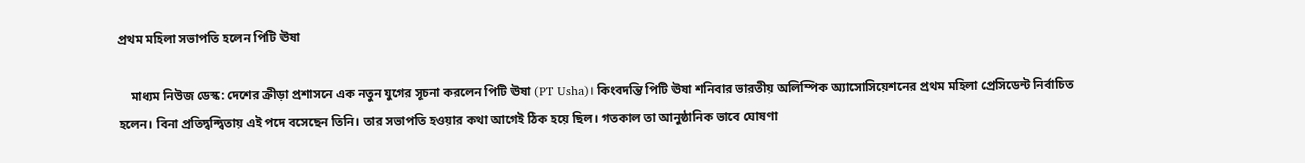প্রথম মহিলা সভাপতি হলেন পিটি ঊষা

    মাধ্যম নিউজ ডেস্ক: দেশের ক্রীড়া প্রশাসনে এক নতুন যুগের সূচনা করলেন পিটি ঊষা (PT Usha)। কিংবদন্তি পিটি ঊষা শনিবার ভারতীয় অলিম্পিক অ্যাসোসিয়েশনের প্রথম মহিলা প্রেসিডেন্ট নির্বাচিত হলেন। বিনা প্রতিদ্বন্দ্বিতায় এই পদে বসেছেন তিনি। তার সভাপতি হওয়ার কথা আগেই ঠিক হয়ে ছিল। গতকাল তা আনুষ্ঠানিক ভাবে ঘোষণা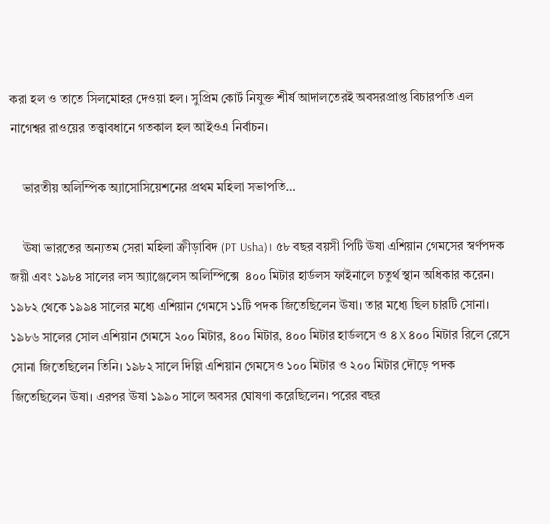করা হল ও তাতে সিলমোহর দেওয়া হল। সুপ্রিম কোর্ট নিযুক্ত শীর্ষ আদালতেরই অবসরপ্রাপ্ত বিচারপতি এল নাগেশ্বর রাওয়ের তত্ত্বাবধানে গতকাল হল আইওএ নির্বাচন।

    ভারতীয় অলিম্পিক অ্যাসোসিয়েশনের প্রথম মহিলা সভাপতি…

    ঊষা ভারতের অন্যতম সেরা মহিলা ক্রীড়াবিদ (PT Usha)। ৫৮ বছর বয়সী পিটি ঊষা এশিয়ান গেমসের স্বর্ণপদক জয়ী এবং ১৯৮৪ সালের লস অ্যাঞ্জেলেস অলিম্পিক্সে  ৪০০ মিটার হার্ডলস ফাইনালে চতুর্থ স্থান অধিকার করেন। ১৯৮২ থেকে ১৯৯৪ সালের মধ্যে এশিয়ান গেমসে ১১টি পদক জিতেছিলেন ঊষা। তার মধ্যে ছিল চারটি সোনা। ১৯৮৬ সালের সোল এশিয়ান গেমসে ২০০ মিটার, ৪০০ মিটার, ৪০০ মিটার হার্ডলসে ও ৪ X ৪০০ মিটার রিলে রেসে সোনা জিতেছিলেন তিনি। ১৯৮২ সালে দিল্লি এশিয়ান গেমসেও ১০০ মিটার ও ২০০ মিটার দৌড়ে পদক জিতেছিলেন ঊষা। এরপর ঊষা ১৯৯০ সালে অবসর ঘোষণা করেছিলেন। পরের বছর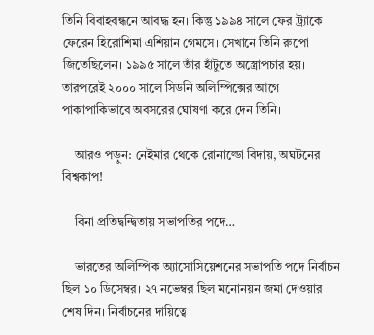তিনি বিবাহবন্ধনে আবদ্ধ হন। কিন্তু ১৯৯৪ সালে ফের ট্র্যাকে ফেরেন হিরোশিমা এশিয়ান গেমসে। সেখানে তিনি রুপো জিতেছিলেন। ১৯৯৫ সালে তাঁর হাঁটুতে অস্ত্রোপচার হয়। তারপরেই ২০০০ সালে সিডনি অলিম্পিক্সের আগে পাকাপাকিভাবে অবসরের ঘোষণা করে দেন তিনি।

    আরও পড়ুন: নেইমার থেকে রোনাল্ডো বিদায়, অঘটনের বিশ্বকাপ!

    বিনা প্রতিদ্বন্দ্বিতায় সভাপতির পদে…

    ভারতের অলিম্পিক অ্যাসোসিয়েশনের সভাপতি পদে নির্বাচন ছিল ১০ ডিসেম্বর। ২৭ নভেম্বর ছিল মনোনয়ন জমা দেওয়ার শেষ দিন। নির্বাচনের দায়িত্বে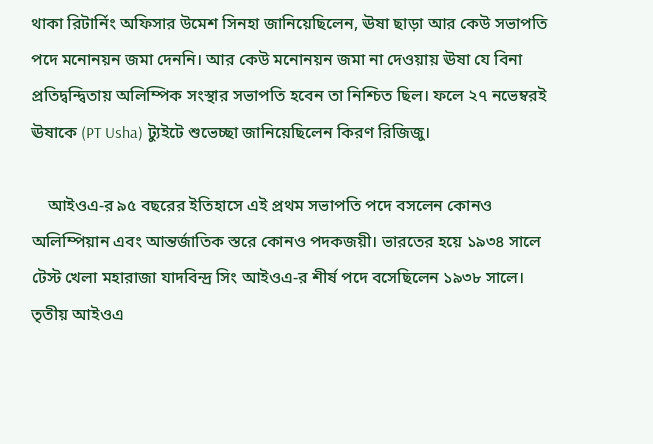থাকা রিটার্নিং অফিসার উমেশ সিনহা জানিয়েছিলেন, ঊষা ছাড়া আর কেউ সভাপতি পদে মনোনয়ন জমা দেননি। আর কেউ মনোনয়ন জমা না দেওয়ায় ঊষা যে বিনা প্রতিদ্বন্দ্বিতায় অলিম্পিক সংস্থার সভাপতি হবেন তা নিশ্চিত ছিল। ফলে ২৭ নভেম্বরই ঊষাকে (PT Usha) ট্যুইটে শুভেচ্ছা জানিয়েছিলেন কিরণ রিজিজু।

    আইওএ-র ৯৫ বছরের ইতিহাসে এই প্রথম সভাপতি পদে বসলেন কোনও অলিম্পিয়ান এবং আন্তর্জাতিক স্তরে কোনও পদকজয়ী। ভারতের হয়ে ১৯৩৪ সালে টেস্ট খেলা মহারাজা যাদবিন্দ্র সিং আইওএ-র শীর্ষ পদে বসেছিলেন ১৯৩৮ সালে। তৃতীয় আইওএ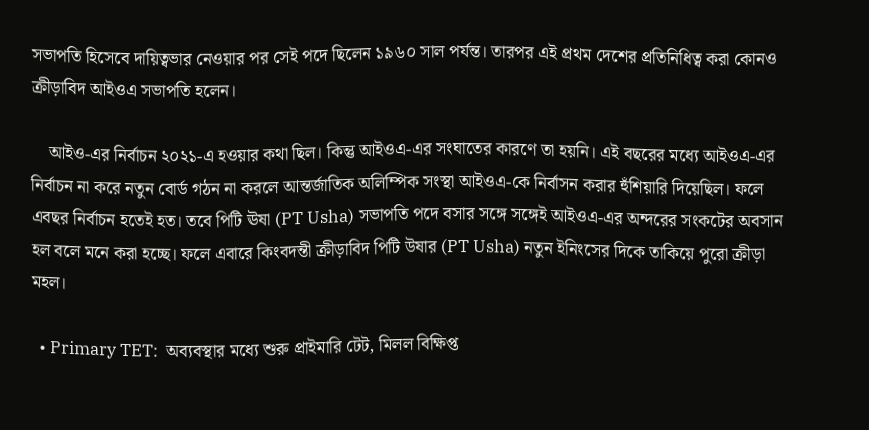সভাপতি হিসেবে দায়িত্বভার নেওয়ার পর সেই পদে ছিলেন ১৯৬০ সাল পর্যন্ত। তারপর এই প্রথম দেশের প্রতিনিধিত্ব করা কোনও ক্রীড়াবিদ আইওএ সভাপতি হলেন।

    আইও-এর নির্বাচন ২০২১-এ হওয়ার কথা ছিল। কিন্তু আইওএ-এর সংঘাতের কারণে তা হয়নি। এই বছরের মধ্যে আইওএ-এর নির্বাচন না করে নতুন বোর্ড গঠন না করলে আন্তর্জাতিক অলিম্পিক সংস্থা আইওএ-কে নির্বাসন করার হুঁশিয়ারি দিয়েছিল। ফলে এবছর নির্বাচন হতেই হত। তবে পিটি ঊষা (PT Usha) সভাপতি পদে বসার সঙ্গে সঙ্গেই আইওএ-এর অন্দরের সংকটের অবসান হল বলে মনে করা হচ্ছে। ফলে এবারে কিংবদন্তী ক্রীড়াবিদ পিটি উষার (PT Usha) নতুন ইনিংসের দিকে তাকিয়ে পুরো ক্রীড়া মহল।

  • Primary TET:  অব্যবস্থার মধ্যে শুরু প্রাইমারি টেট, মিলল বিক্ষিপ্ত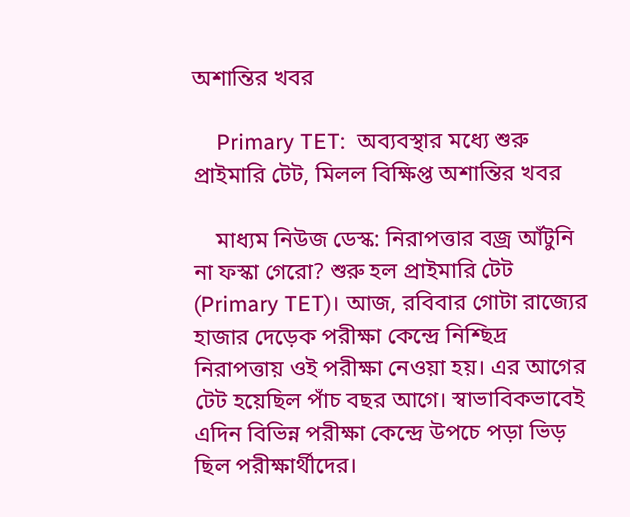অশান্তির খবর

    Primary TET:  অব্যবস্থার মধ্যে শুরু প্রাইমারি টেট, মিলল বিক্ষিপ্ত অশান্তির খবর

    মাধ্যম নিউজ ডেস্ক: নিরাপত্তার বজ্র আঁটুনি না ফস্কা গেরো? শুরু হল প্রাইমারি টেট (Primary TET)। আজ, রবিবার গোটা রাজ্যের হাজার দেড়েক পরীক্ষা কেন্দ্রে নিশ্ছিদ্র নিরাপত্তায় ওই পরীক্ষা নেওয়া হয়। এর আগের টেট হয়েছিল পাঁচ বছর আগে। স্বাভাবিকভাবেই এদিন বিভিন্ন পরীক্ষা কেন্দ্রে উপচে পড়া ভিড় ছিল পরীক্ষার্থীদের।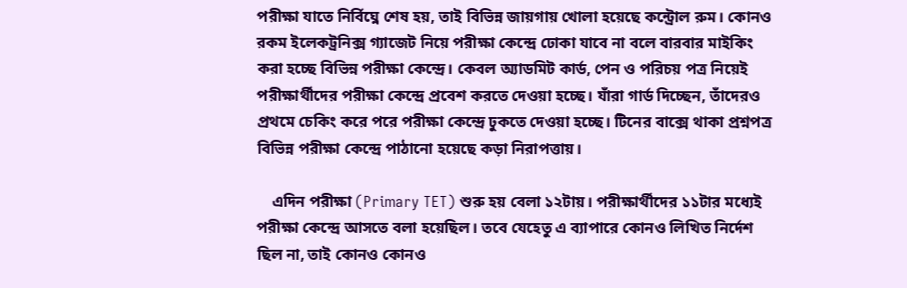পরীক্ষা যাতে নির্বিঘ্নে শেষ হয়, তাই বিভিন্ন জায়গায় খোলা হয়েছে কন্ট্রোল রুম। কোনও রকম ইলেকট্রনিক্স গ্যাজেট নিয়ে পরীক্ষা কেন্দ্রে ঢোকা যাবে না বলে বারবার মাইকিং করা হচ্ছে বিভিন্ন পরীক্ষা কেন্দ্রে। কেবল অ্যাডমিট কার্ড, পেন ও পরিচয় পত্র নিয়েই পরীক্ষার্থীদের পরীক্ষা কেন্দ্রে প্রবেশ করতে দেওয়া হচ্ছে। যাঁরা গার্ড দিচ্ছেন, তাঁদেরও প্রথমে চেকিং করে পরে পরীক্ষা কেন্দ্রে ঢুকতে দেওয়া হচ্ছে। টিনের বাক্সে থাকা প্রশ্নপত্র বিভিন্ন পরীক্ষা কেন্দ্রে পাঠানো হয়েছে কড়া নিরাপত্তায়।

    এদিন পরীক্ষা (Primary TET) শুরু হয় বেলা ১২টায়। পরীক্ষার্থীদের ১১টার মধ্যেই পরীক্ষা কেন্দ্রে আসতে বলা হয়েছিল। তবে যেহেতু এ ব্যাপারে কোনও লিখিত নির্দেশ ছিল না, তাই কোনও কোনও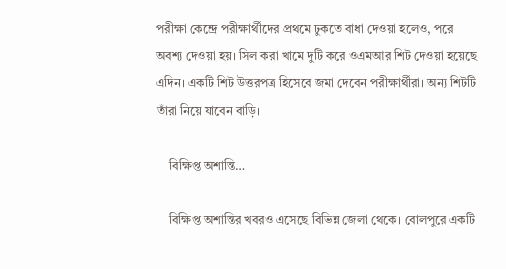পরীক্ষা কেন্দ্রে পরীক্ষার্থীদের প্রথমে ঢুকতে বাধা দেওয়া হলেও, পরে অবশ্য দেওয়া হয়। সিল করা খামে দুটি করে ওএমআর শিট দেওয়া হয়েছে এদিন। একটি শিট উত্তরপত্র হিসেবে জমা দেবেন পরীক্ষার্থীরা। অন্য শিটটি তাঁরা নিয়ে যাবেন বাড়ি।

    বিক্ষিপ্ত অশান্তি…

    বিক্ষিপ্ত অশান্তির খবরও এসেছে বিভিন্ন জেলা থেকে। বোলপুরে একটি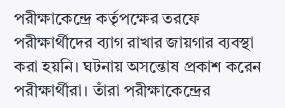পরীক্ষাকেন্দ্রে কর্তৃপক্ষের তরফে পরীক্ষার্থীদের ব্যাগ রাখার জায়গার ব্যবস্থা করা হয়নি। ঘটনায় অসন্তোষ প্রকাশ করেন পরীক্ষার্থীরা। তাঁরা পরীক্ষাকেন্দ্রের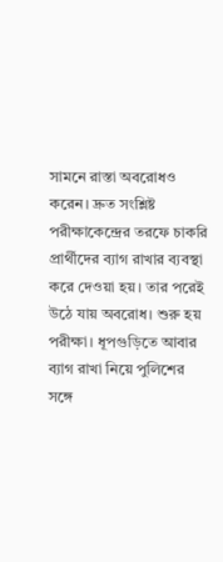সামনে রাস্তা অবরোধও করেন। দ্রুত সংশ্লিষ্ট পরীক্ষাকেন্দ্রের তরফে চাকরি প্রার্থীদের ব্যাগ রাখার ব্যবস্থা করে দেওয়া হয়। তার পরেই উঠে যায় অবরোধ। শুরু হয় পরীক্ষা। ধূপগুড়িতে আবার ব্যাগ রাখা নিয়ে পুলিশের সঙ্গে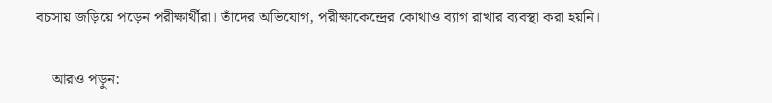বচসায় জড়িয়ে পড়েন পরীক্ষার্থীরা। তাঁদের অভিযোগ, পরীক্ষাকেন্দ্রের কোথাও ব্যাগ রাখার ব্যবস্থা করা হয়নি।

    আরও পড়ুন: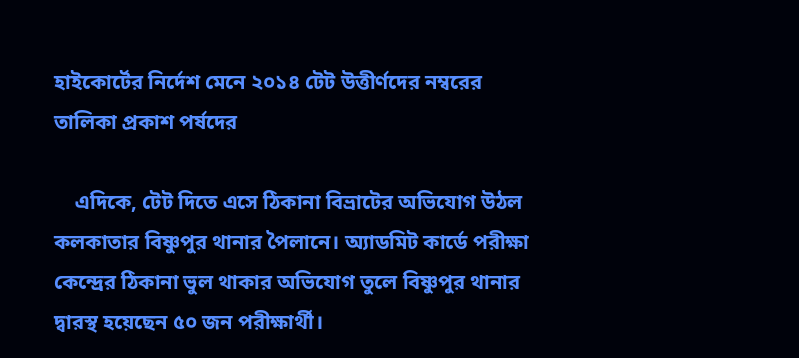হাইকোর্টের নির্দেশ মেনে ২০১৪ টেট উত্তীর্ণদের নম্বরের তালিকা প্রকাশ পর্ষদের

    এদিকে, টেট দিতে এসে ঠিকানা বিভ্রাটের অভিযোগ উঠল কলকাতার বিষ্ণুপুর থানার পৈলানে। অ্যাডমিট কার্ডে পরীক্ষা কেন্দ্রের ঠিকানা ভুল থাকার অভিযোগ তুলে বিষ্ণুপুর থানার দ্বারস্থ হয়েছেন ৫০ জন পরীক্ষার্থী।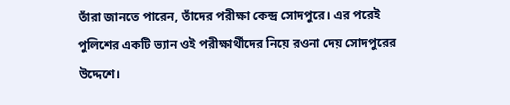তাঁরা জানতে পারেন, তাঁদের পরীক্ষা কেন্দ্র সোদপুরে। এর পরেই পুলিশের একটি ভ্যান ওই পরীক্ষার্থীদের নিয়ে রওনা দেয় সোদপুরের উদ্দেশে।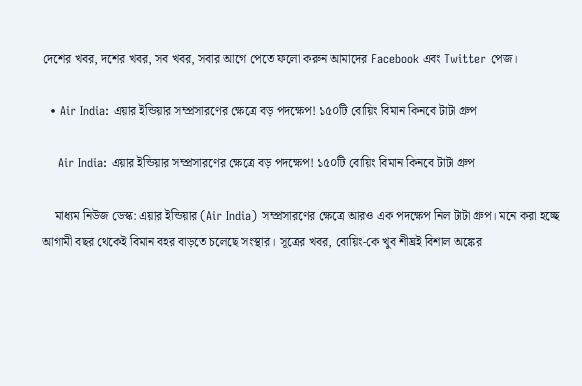দেশের খবর, দশের খবর, সব খবর, সবার আগে পেতে ফলো করুন আমাদের Facebook এবং Twitter পেজ।

  • Air India: এয়ার ইন্ডিয়ার সম্প্রসারণের ক্ষেত্রে বড় পদক্ষেপ! ১৫০টি বোয়িং বিমান কিনবে টাটা গ্রুপ

    Air India: এয়ার ইন্ডিয়ার সম্প্রসারণের ক্ষেত্রে বড় পদক্ষেপ! ১৫০টি বোয়িং বিমান কিনবে টাটা গ্রুপ

    মাধ্যম নিউজ ডেস্ক: এয়ার ইন্ডিয়ার (Air India) সম্প্রসারণের ক্ষেত্রে আরও এক পদক্ষেপ নিল টাটা গ্রুপ। মনে করা হচ্ছে আগামী বছর থেকেই বিমান বহর বাড়তে চলেছে সংস্থার। সূত্রের খবর, বোয়িং-কে খুব শীঘ্রই বিশাল অঙ্কের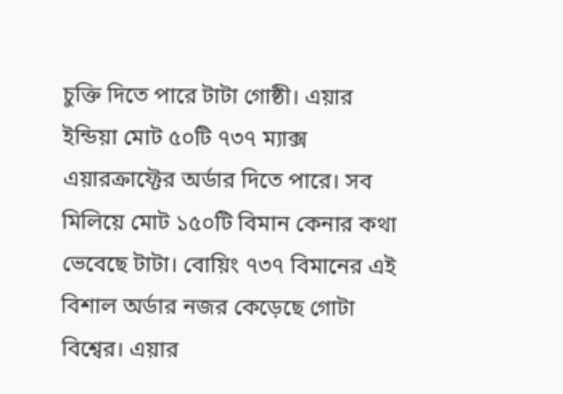চুক্তি দিতে পারে টাটা গোষ্ঠী। এয়ার ইন্ডিয়া মোট ৫০টি ৭৩৭ ম্যাক্স এয়ারক্রাফ্টের অর্ডার দিতে পারে। সব মিলিয়ে মোট ১৫০টি বিমান কেনার কথা ভেবেছে টাটা। বোয়িং ৭৩৭ বিমানের এই বিশাল অর্ডার নজর কেড়েছে গোটা বিশ্বের। এয়ার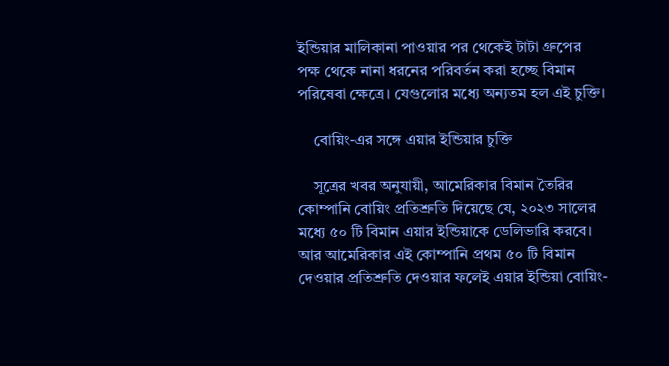ইন্ডিয়ার মালিকানা পাওয়ার পর থেকেই টাটা গ্রুপের পক্ষ থেকে নানা ধরনের পরিবর্তন করা হচ্ছে বিমান পরিষেবা ক্ষেত্রে। যেগুলোর মধ্যে অন্যতম হল এই চুক্তি।

    বোয়িং-এর সঙ্গে এয়ার ইন্ডিয়ার চুক্তি

    সূত্রের খবর অনুযায়ী, আমেরিকার বিমান তৈরির কোম্পানি বোয়িং প্রতিশ্রুতি দিয়েছে যে, ২০২৩ সালের মধ্যে ৫০ টি বিমান এয়ার ইন্ডিয়াকে ডেলিভারি করবে। আর আমেরিকার এই কোম্পানি প্রথম ৫০ টি বিমান দেওয়ার প্রতিশ্রুতি দেওয়ার ফলেই এয়ার ইন্ডিয়া বোয়িং-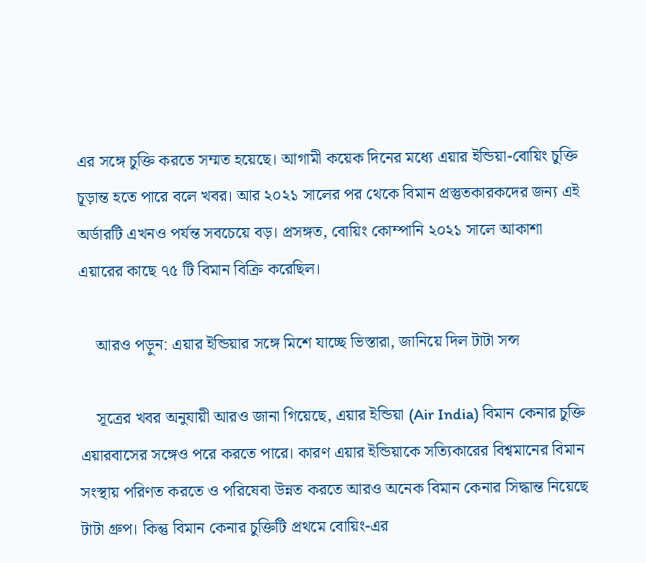এর সঙ্গে চুক্তি করতে সম্মত হয়েছে। আগামী কয়েক দিনের মধ্যে এয়ার ইন্ডিয়া-বোয়িং চুক্তি চূড়ান্ত হতে পারে বলে খবর। আর ২০২১ সালের পর থেকে বিমান প্রস্তুতকারকদের জন্য এই অর্ডারটি এখনও পর্যন্ত সবচেয়ে বড়। প্রসঙ্গত, বোয়িং কোম্পানি ২০২১ সালে আকাশা এয়ারের কাছে ৭৫ টি বিমান বিক্রি করেছিল।

    আরও পড়ুন: এয়ার ইন্ডিয়ার সঙ্গে মিশে যাচ্ছে ভিস্তারা, জানিয়ে দিল টাটা সন্স

    সূত্রের খবর অনুযায়ী আরও জানা গিয়েছে, এয়ার ইন্ডিয়া (Air India) বিমান কেনার চুক্তি এয়ারবাসের সঙ্গেও পরে করতে পারে। কারণ এয়ার ইন্ডিয়াকে সত্যিকারের বিশ্বমানের বিমান সংস্থায় পরিণত করতে ও পরিষেবা উন্নত করতে আরও অনেক বিমান কেনার সিদ্ধান্ত নিয়েছে টাটা গ্রুপ। কিন্তু বিমান কেনার চুক্তিটি প্রথমে বোয়িং-এর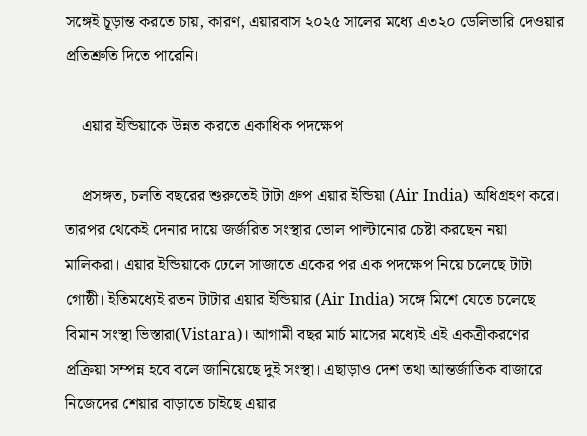সঙ্গেই চূড়ান্ত করতে চায়, কারণ, এয়ারবাস ২০২৫ সালের মধ্যে এ৩২০ ডেলিভারি দেওয়ার প্রতিশ্রুতি দিতে পারেনি।

    এয়ার ইন্ডিয়াকে উন্নত করতে একাধিক পদক্ষেপ

    প্রসঙ্গত, চলতি বছরের শুরুতেই টাটা গ্রুপ এয়ার ইন্ডিয়া (Air India) অধিগ্রহণ করে। তারপর থেকেই দেনার দায়ে জর্জরিত সংস্থার ভোল পাল্টানোর চেষ্টা করছেন নয়া মালিকরা। এয়ার ইন্ডিয়াকে ঢেলে সাজাতে একের পর এক পদক্ষেপ নিয়ে চলেছে টাটা গোষ্ঠী। ইতিমধ্যেই রতন টাটার এয়ার ইন্ডিয়ার (Air India) সঙ্গে মিশে যেতে চলেছে বিমান সংস্থা ভিস্তারা(Vistara)। আগামী বছর মার্চ মাসের মধ্যেই এই একত্রীকরণের প্রক্রিয়া সম্পন্ন হবে বলে জানিয়েছে দুই সংস্থা। এছাড়াও দেশ তথা আন্তর্জাতিক বাজারে নিজেদের শেয়ার বাড়াতে চাইছে এয়ার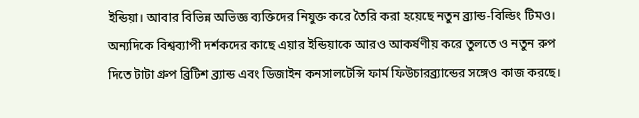ইন্ডিয়া। আবার বিভিন্ন অভিজ্ঞ ব্যক্তিদের নিযুক্ত করে তৈরি করা হয়েছে নতুন ব্র্যান্ড-বিল্ডিং টিমও। অন্যদিকে বিশ্বব্যাপী দর্শকদের কাছে এয়ার ইন্ডিয়াকে আরও আকর্ষণীয় করে তুলতে ও নতুন রুপ দিতে টাটা গ্রুপ ব্রিটিশ ব্র্যান্ড এবং ডিজাইন কনসালটেন্সি ফার্ম ফিউচারব্র্যান্ডের সঙ্গেও কাজ করছে।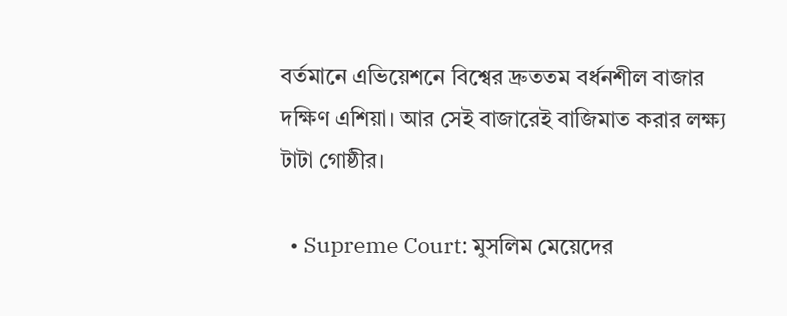বর্তমানে এভিয়েশনে বিশ্বের দ্রুততম বর্ধনশীল বাজার দক্ষিণ এশিয়া। আর সেই বাজারেই বাজিমাত করার লক্ষ্য টাটা গোষ্ঠীর।

  • Supreme Court: মুসলিম মেয়েদের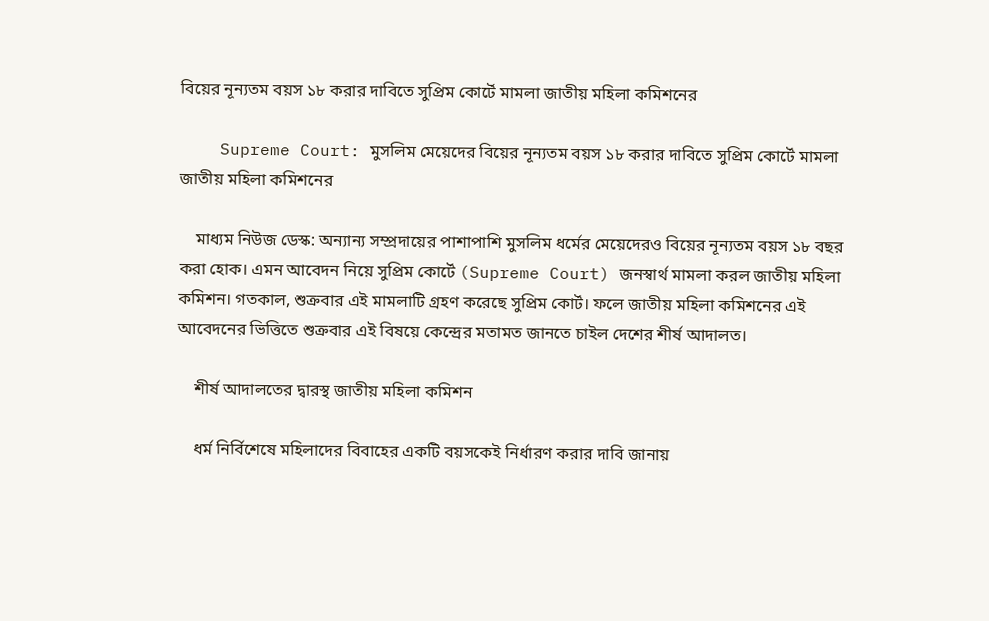বিয়ের নূন্যতম বয়স ১৮ করার দাবিতে সুপ্রিম কোর্টে মামলা জাতীয় মহিলা কমিশনের

    Supreme Court: মুসলিম মেয়েদের বিয়ের নূন্যতম বয়স ১৮ করার দাবিতে সুপ্রিম কোর্টে মামলা জাতীয় মহিলা কমিশনের

    মাধ্যম নিউজ ডেস্ক: অন্যান্য সম্প্রদায়ের পাশাপাশি মুসলিম ধর্মের মেয়েদেরও বিয়ের নূন্যতম বয়স ১৮ বছর করা হোক। এমন আবেদন নিয়ে সুপ্রিম কোর্টে (Supreme Court) জনস্বার্থ মামলা করল জাতীয় মহিলা কমিশন। গতকাল, শুক্রবার এই মামলাটি গ্রহণ করেছে সুপ্রিম কোর্ট। ফলে জাতীয় মহিলা কমিশনের এই আবেদনের ভিত্তিতে শুক্রবার এই বিষয়ে কেন্দ্রের মতামত জানতে চাইল দেশের শীর্ষ আদালত।

    শীর্ষ আদালতের দ্বারস্থ জাতীয় মহিলা কমিশন

    ধর্ম নির্বিশেষে মহিলাদের বিবাহের একটি বয়সকেই নির্ধারণ করার দাবি জানায়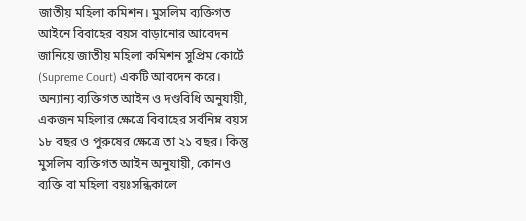জাতীয় মহিলা কমিশন। মুসলিম ব্যক্তিগত আইনে বিবাহের বয়স বাড়ানোর আবেদন জানিয়ে জাতীয় মহিলা কমিশন সুপ্রিম কোর্টে (Supreme Court) একটি আবদেন করে। অন্যান্য ব্যক্তিগত আইন ও দণ্ডবিধি অনুযায়ী, একজন মহিলার ক্ষেত্রে বিবাহের সর্বনিম্ন বয়স ১৮ বছর ও পুরুষের ক্ষেত্রে তা ২১ বছর। কিন্তু মুসলিম ব্যক্তিগত আইন অনুযায়ী, কোনও ব্যক্তি বা মহিলা বয়ঃসন্ধিকালে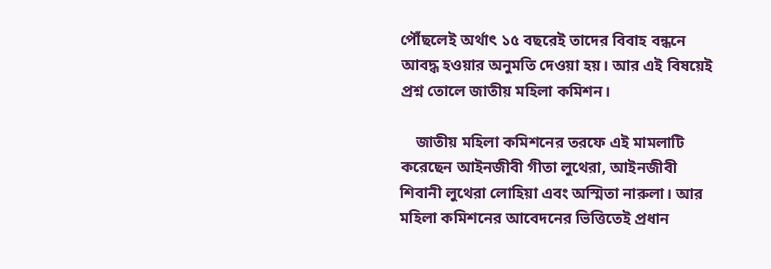পৌঁছলেই অর্থাৎ ১৫ বছরেই তাদের বিবাহ বন্ধনে আবদ্ধ হওয়ার অনুমতি দেওয়া হয়। আর এই বিষয়েই প্রশ্ন তোলে জাতীয় মহিলা কমিশন।

    জাতীয় মহিলা কমিশনের তরফে এই মামলাটি করেছেন আইনজীবী গীতা লুথেরা, আইনজীবী শিবানী লুথেরা লোহিয়া এবং অস্মিতা নারুলা। আর মহিলা কমিশনের আবেদনের ভিত্তিতেই প্রধান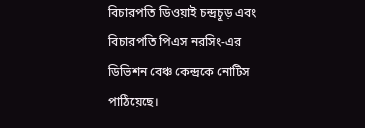বিচারপতি ডিওয়াই চন্দ্রচূড় এবং বিচারপতি পিএস নরসিং-এর ডিভিশন বেঞ্চ কেন্দ্রকে নোটিস পাঠিয়েছে।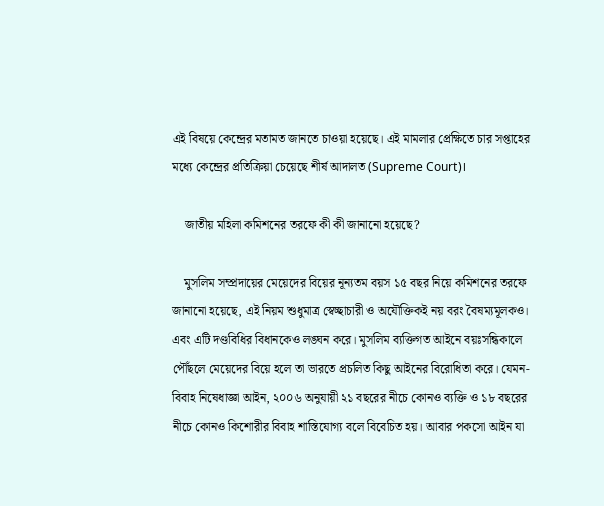এই বিষয়ে কেন্দ্রের মতামত জানতে চাওয়া হয়েছে। এই মামলার প্রেক্ষিতে চার সপ্তাহের মধ্যে কেন্দ্রের প্রতিক্রিয়া চেয়েছে শীর্ষ আদালত (Supreme Court)।

    জাতীয় মহিলা কমিশনের তরফে কী কী জানানো হয়েছে?

    মুসলিম সম্প্রদায়ের মেয়েদের বিয়ের নূন্যতম বয়স ১৫ বছর নিয়ে কমিশনের তরফে জানানো হয়েছে, এই নিয়ম শুধুমাত্র স্বেচ্ছাচারী ও অযৌক্তিকই নয় বরং বৈষম্যমূলকও। এবং এটি দণ্ডবিধির বিধানকেও লঙ্ঘন করে। মুসলিম ব্যক্তিগত আইনে বয়ঃসন্ধিকালে পৌঁছলে মেয়েদের বিয়ে হলে তা ভারতে প্রচলিত কিছু আইনের বিরোধিতা করে। যেমন- বিবাহ নিষেধাজ্ঞা আইন, ২০০৬ অনুযায়ী ২১ বছরের নীচে কোনও ব্যক্তি ও ১৮ বছরের নীচে কোনও কিশোরীর বিবাহ শাস্তিযোগ্য বলে বিবেচিত হয়। আবার পকসো আইন যা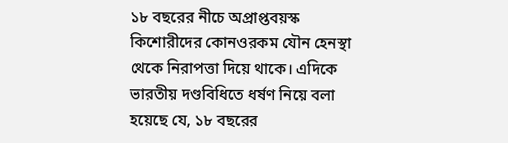১৮ বছরের নীচে অপ্রাপ্তবয়স্ক কিশোরীদের কোনওরকম যৌন হেনস্থা থেকে নিরাপত্তা দিয়ে থাকে। এদিকে ভারতীয় দণ্ডবিধিতে ধর্ষণ নিয়ে বলা হয়েছে যে, ১৮ বছরের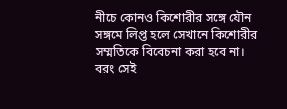নীচে কোনও কিশোরীর সঙ্গে যৌন সঙ্গমে লিপ্ত হলে সেখানে কিশোরীর সম্মতিকে বিবেচনা করা হবে না। বরং সেই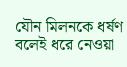যৌন মিলনকে ধর্ষণ বলেই ধরে নেওয়া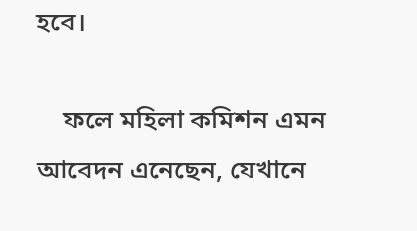হবে।

    ফলে মহিলা কমিশন এমন আবেদন এনেছেন, যেখানে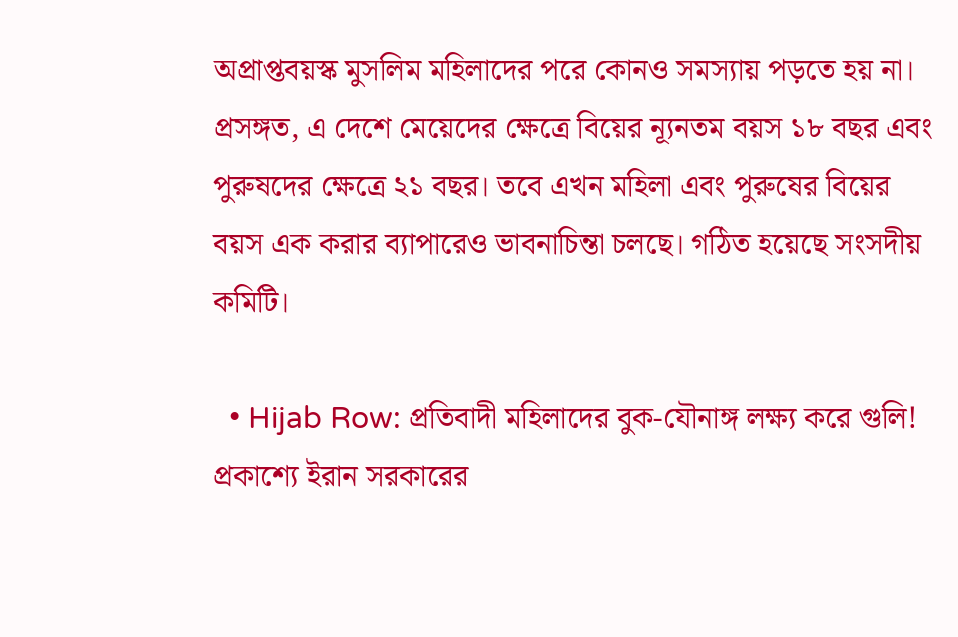অপ্রাপ্তবয়স্ক মুসলিম মহিলাদের পরে কোনও সমস্যায় পড়তে হয় না। প্রসঙ্গত, এ দেশে মেয়েদের ক্ষেত্রে বিয়ের ন্যূনতম বয়স ১৮ বছর এবং পুরুষদের ক্ষেত্রে ২১ বছর। তবে এখন মহিলা এবং পুরুষের বিয়ের বয়স এক করার ব্যাপারেও ভাবনাচিন্তা চলছে। গঠিত হয়েছে সংসদীয় কমিটি।

  • Hijab Row: প্রতিবাদী মহিলাদের বুক-যৌনাঙ্গ লক্ষ্য করে গুলি! প্রকাশ্যে ইরান সরকারের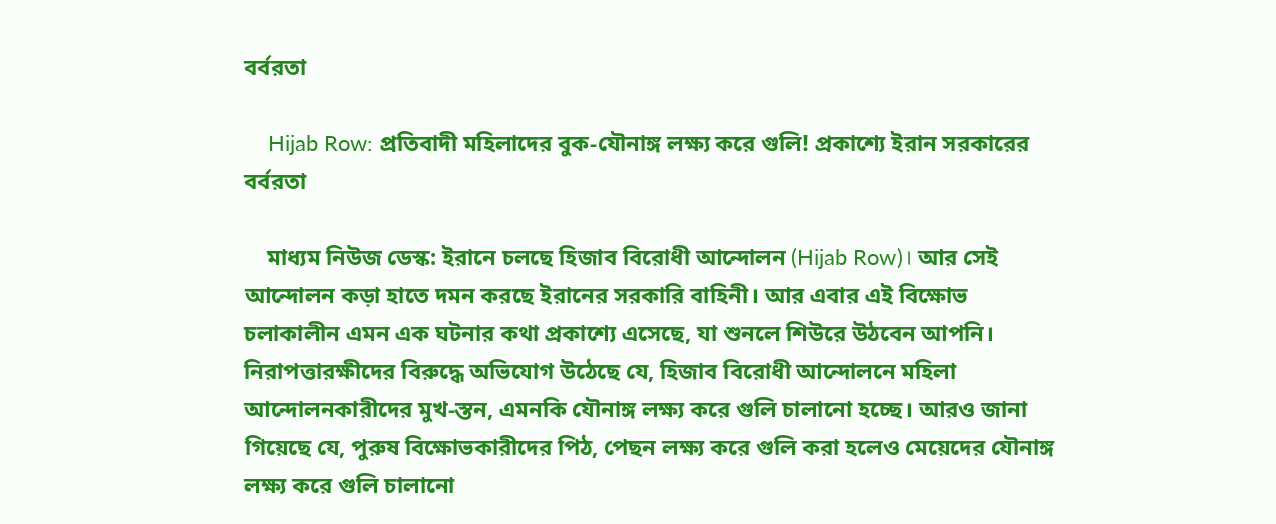বর্বরতা

    Hijab Row: প্রতিবাদী মহিলাদের বুক-যৌনাঙ্গ লক্ষ্য করে গুলি! প্রকাশ্যে ইরান সরকারের বর্বরতা

    মাধ্যম নিউজ ডেস্ক: ইরানে চলছে হিজাব বিরোধী আন্দোলন (Hijab Row)। আর সেই আন্দোলন কড়া হাতে দমন করছে ইরানের সরকারি বাহিনী। আর এবার এই বিক্ষোভ চলাকালীন এমন এক ঘটনার কথা প্রকাশ্যে এসেছে, যা শুনলে শিউরে উঠবেন আপনি। নিরাপত্তারক্ষীদের বিরুদ্ধে অভিযোগ উঠেছে যে, হিজাব বিরোধী আন্দোলনে মহিলা আন্দোলনকারীদের মুখ-স্তন, এমনকি যৌনাঙ্গ লক্ষ্য করে গুলি চালানো হচ্ছে। আরও জানা গিয়েছে যে, পুরুষ বিক্ষোভকারীদের পিঠ, পেছন লক্ষ্য করে গুলি করা হলেও মেয়েদের যৌনাঙ্গ লক্ষ্য করে গুলি চালানো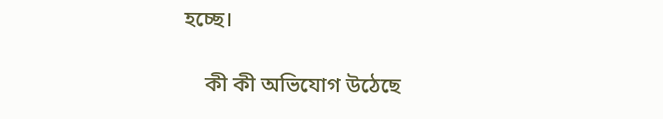হচ্ছে।

    কী কী অভিযোগ উঠেছে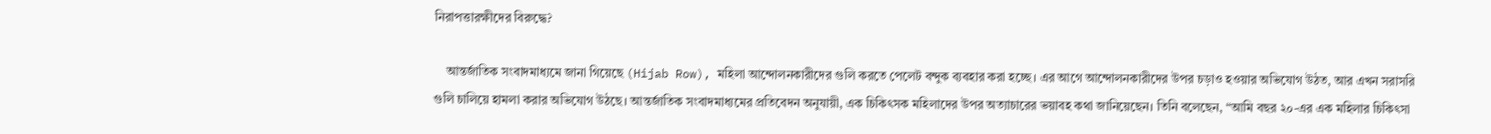নিরাপত্তারক্ষীদের বিরুদ্ধে?

    আন্তর্জাতিক সংবাদমাধ্যমে জানা গিয়েছে (Hijab Row), মহিলা আন্দোলনকারীদের গুলি করতে পেলেট বন্দুক ব্যবহার করা হচ্ছে। এর আগে আন্দোলনকারীদের উপর চড়াও হওয়ার অভিযোগ উঠত, আর এখন সরাসরি গুলি চালিয়ে হামলা করার অভিযোগ উঠছে। আন্তর্জাতিক সংবাদমাধ্যমের প্রতিবেদন অনুযায়ী, এক চিকিৎসক মহিলাদের উপর অত্যাচারের ভয়াবহ কথা জানিয়েছেন। তিনি বলেছেন, “আমি বছর ২০-এর এক মহিলার চিকিৎসা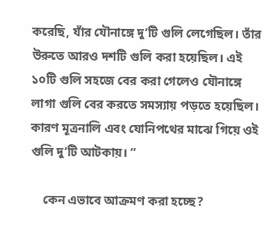করেছি, যাঁর যৌনাঙ্গে দু’টি গুলি লেগেছিল। তাঁর উরুতে আরও দশটি গুলি করা হয়েছিল। এই ১০টি গুলি সহজে বের করা গেলেও যৌনাঙ্গে লাগা গুলি বের করতে সমস্যায় পড়তে হয়েছিল। কারণ মূত্রনালি এবং যোনিপথের মাঝে গিয়ে ওই গুলি দু’টি আটকায়। ”

    কেন এভাবে আক্রমণ করা হচ্ছে?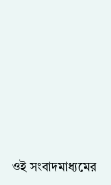ওই সংবাদমাধ্যমের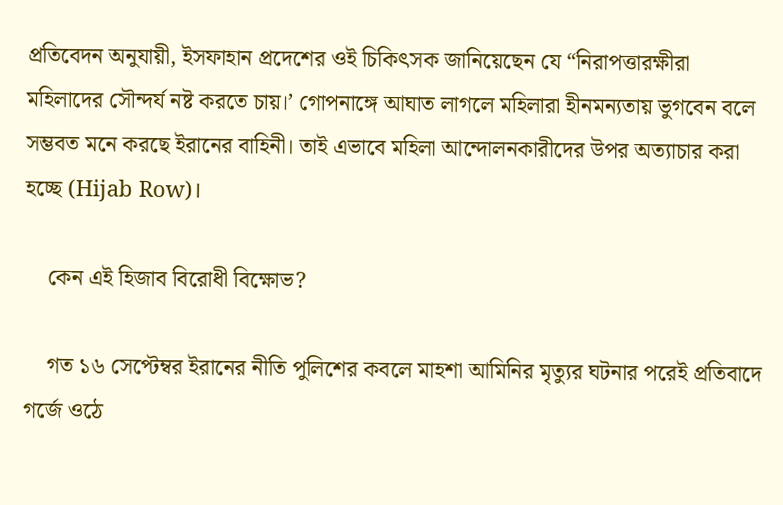প্রতিবেদন অনুযায়ী, ইসফাহান প্রদেশের ওই চিকিৎসক জানিয়েছেন যে “নিরাপত্তারক্ষীরা মহিলাদের সৌন্দর্য নষ্ট করতে চায়।’ গোপনাঙ্গে আঘাত লাগলে মহিলারা হীনমন্যতায় ভুগবেন বলে সম্ভবত মনে করছে ইরানের বাহিনী। তাই এভাবে মহিলা আন্দোলনকারীদের উপর অত্যাচার করা হচ্ছে (Hijab Row)।

    কেন এই হিজাব বিরোধী বিক্ষোভ?

    গত ১৬ সেপ্টেম্বর ইরানের নীতি পুলিশের কবলে মাহশা আমিনির মৃত্যুর ঘটনার পরেই প্রতিবাদে গর্জে ওঠে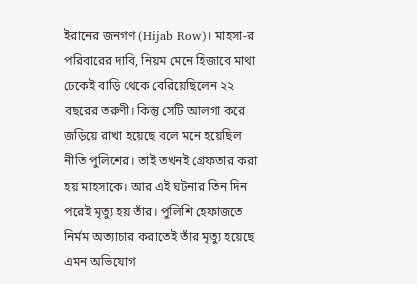ইরানের জনগণ (Hijab Row)। মাহসা-র পরিবারের দাবি, নিয়ম মেনে হিজাবে মাথা ঢেকেই বাড়ি থেকে বেরিয়েছিলেন ২২ বছরের তরুণী। কিন্তু সেটি আলগা করে জড়িয়ে রাখা হয়েছে বলে মনে হয়েছিল নীতি পুলিশের। তাই তখনই গ্রেফতার করা হয় মাহসাকে। আর এই ঘটনার তিন দিন পরেই মৃত্যু হয় তাঁর। পুলিশি হেফাজতে নির্মম অত্যাচার করাতেই তাঁর মৃত্যু হয়েছে এমন অভিযোগ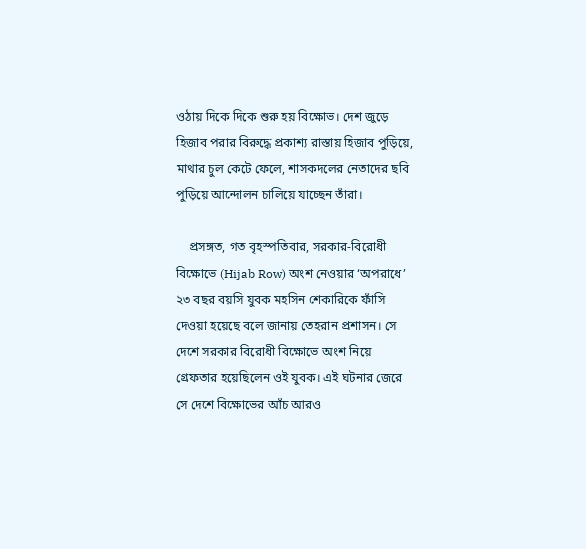ওঠায় দিকে দিকে শুরু হয় বিক্ষোভ। দেশ জুড়ে হিজাব পরার বিরুদ্ধে প্রকাশ্য রাস্তায় হিজাব পুড়িয়ে, মাথার চুল কেটে ফেলে, শাসকদলের নেতাদের ছবি পুড়িয়ে আন্দোলন চালিয়ে যাচ্ছেন তাঁরা।

    প্রসঙ্গত, গত বৃহস্পতিবার, সরকার-বিরোধী বিক্ষোভে (Hijab Row) অংশ নেওয়ার ‘অপরাধে’ ২৩ বছর বয়সি যুবক মহসিন শেকারিকে ফাঁসি দেওয়া হয়েছে বলে জানায় তেহরান প্রশাসন। সে দেশে সরকার বিরোধী বিক্ষোভে অংশ নিয়ে গ্রেফতার হয়েছিলেন ওই যুবক। এই ঘটনার জেরে সে দেশে বিক্ষোভের আঁচ আরও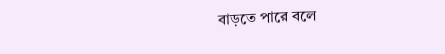বাড়তে পারে বলে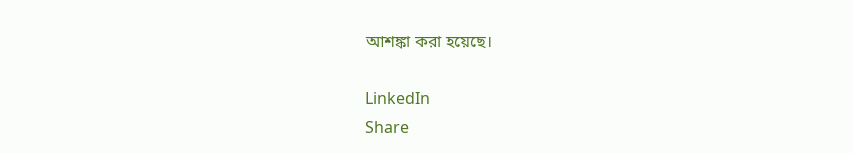আশঙ্কা করা হয়েছে।

LinkedIn
Share